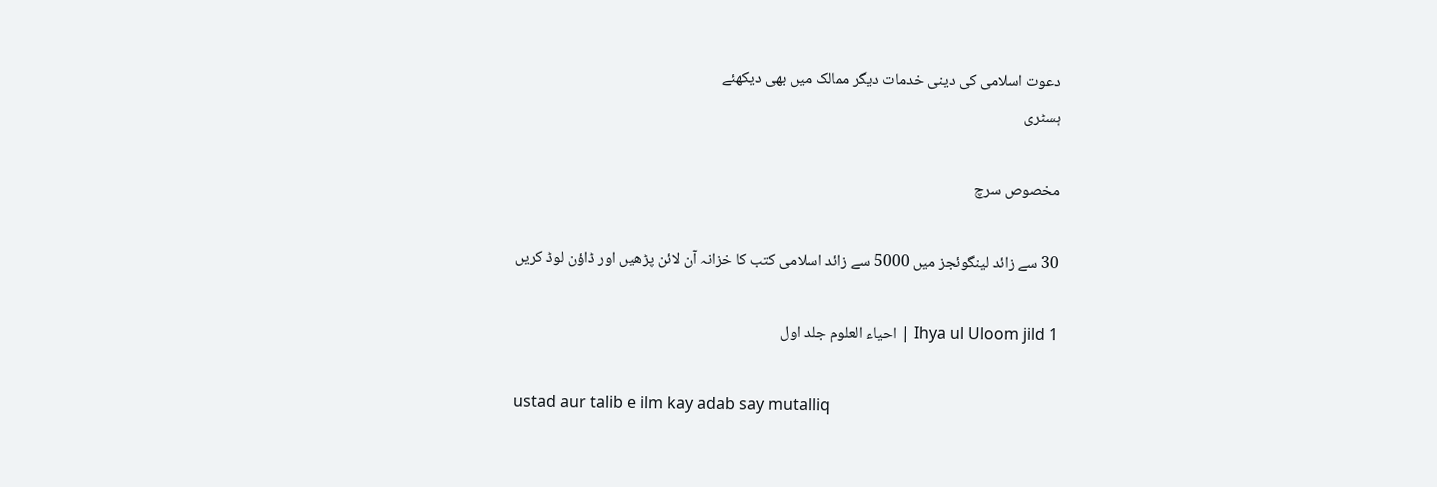دعوت اسلامی کی دینی خدمات دیگر ممالک میں بھی دیکھئے
ہسٹری

مخصوص سرچ

30 سے زائد لینگوئجز میں 5000 سے زائد اسلامی کتب کا خزانہ آن لائن پڑھیں اور ڈاؤن لوڈ کریں

Ihya ul Uloom jild 1 | احیاء العلوم جلد اول

ustad aur talib e ilm kay adab say mutalliq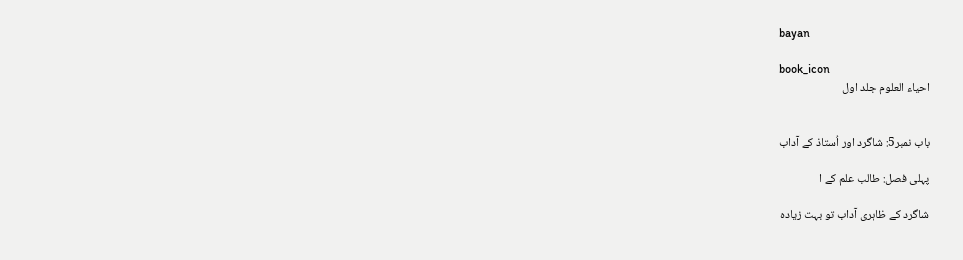bayan

book_icon
احیاء العلوم جلد اول


باب نمبر5: شاگرد اور اُستاذ کے آداب

پہلی فصل: طالب علم کے ا

شاگرد کے ظاہری آداب تو بہت زیادہ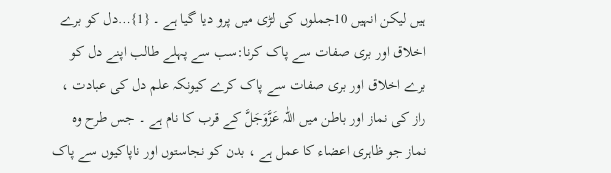ہیں لیکن انہیں 10جملوں کی لڑی میں پرو دیا گیا ہے ۔ {1}…دل کو برے اخلاق اور بری صفات سے پاک کرنا:سب سے پہلے طالب اپنے دل کو برے اخلاق اور بری صفات سے پاک کرے کیونکہ علم دل کی عبادت ، راز کی نماز اور باطن میں اللّٰہ عَزَّوَجَلَّ کے قرب کا نام ہے ۔ جس طرح وہ نماز جو ظاہری اعضاء کا عمل ہے ، بدن کو نجاستوں اور ناپاکیوں سے پاک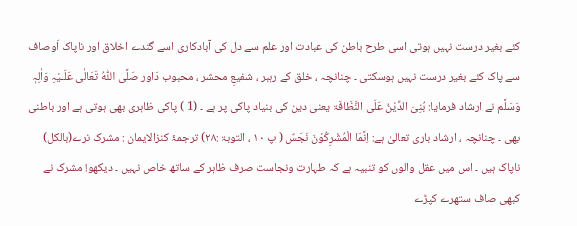کئے بغیر درست نہیں ہوتی اسی طرح باطن کی عبادت اور علم سے دل کی آبادکاری اسے گندے اخلاق اور ناپاک اَوصاف سے پاک کئے بغیر درست نہیں ہوسکتی ۔ چنانچہ ، خلق کے رہبر ، شفیعِ محشر ، محبوب دَاور صَلَّی اللّٰہُ تَعَالٰی عَلَـیْہِ وَاٰلِہٖ وَسَلَّم نے ارشاد فرمایا: بُنِیَ الدِّیْنُ عَلَی النَّظَافَۃ یعنی دین کی بنیاد پاکی پر ہے ۔ (1 ) پاکی ظاہری بھی ہوتی ہے اور باطنی بھی ۔ چنانچہ ، ارشاد باری تعالیٰ ہے: اِنَّمَا الْمُشْرِكُوْنَ نَجَسٌ ( پ ۱۰ ، التوبۃ :۲۸) ترجمۂ کنزالایمان : مشرک نرے(بالکل) ناپاک ہیں ۔ اس میں عقل والوں کو تنبیہ ہے کہ طہارت ونجاست صرف ظاہر کے ساتھ خاص نہیں ۔ دیکھو! مشرک نے کبھی صاف ستھرے کپڑے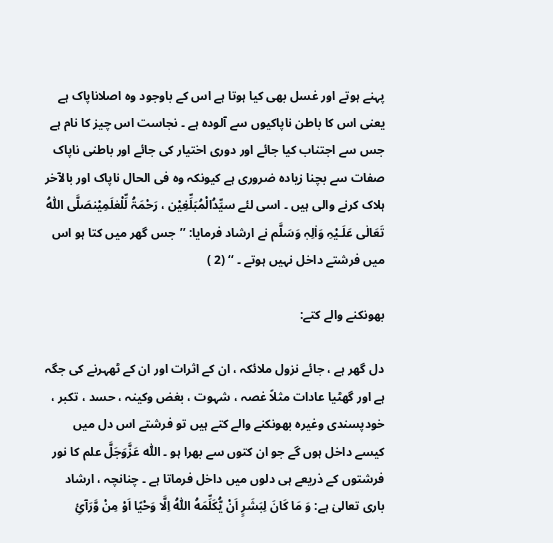پہنے ہوتے اور غسل بھی کیا ہوتا ہے اس کے باوجود وہ اصلاناپاک ہے یعنی اس کا باطن ناپاکیوں سے آلودہ ہے ۔ نجاست اس چیز کا نام ہے جس سے اجتناب کیا جائے اور دوری اختیار کی جائے اور باطنی ناپاک صفات سے بچنا زیادہ ضروری ہے کیونکہ وہ فی الحال ناپاک اور بالآخر ہلاک کرنے والی ہیں ۔ اسی لئے سیِّدُالْمُبَلِّغِیْن ، رَحْمَۃُ لِّلْعٰلَمِیْنصَلَّی اللّٰہُ تَعَالٰی عَلَـیْہِ وَاٰلِہٖ وَسَلَّم نے ارشاد فرمایا: ’’جس گھر میں کتا ہو اس میں فرشتے داخل نہیں ہوتے ۔ ‘‘ (2 )

بھونکنے والے کتے:

دل گھر ہے ، جائے نزول ملائکہ ، ان کے اثرات اور ان کے ٹھہرنے کی جگہ ہے اور گھٹیا عادات مثلاً غصہ ، شہوت ، بغض وکینہ ، حسد ، تکبر ، خودپسندی وغیرہ بھونکنے والے کتے ہیں تو فرشتے اس دل میں کیسے داخل ہوں گے جو ان کتوں سے بھرا ہو ۔ اللّٰہ عَزَّوَجَلَّ علم کا نور فرشتوں کے ذریعے ہی دلوں میں داخل فرماتا ہے ۔ چنانچہ ، ارشاد باری تعالیٰ ہے: وَ مَا كَانَ لِبَشَرٍ اَنْ یُّكَلِّمَهُ اللّٰهُ اِلَّا وَحْیًا اَوْ مِنْ وَّرَآئِ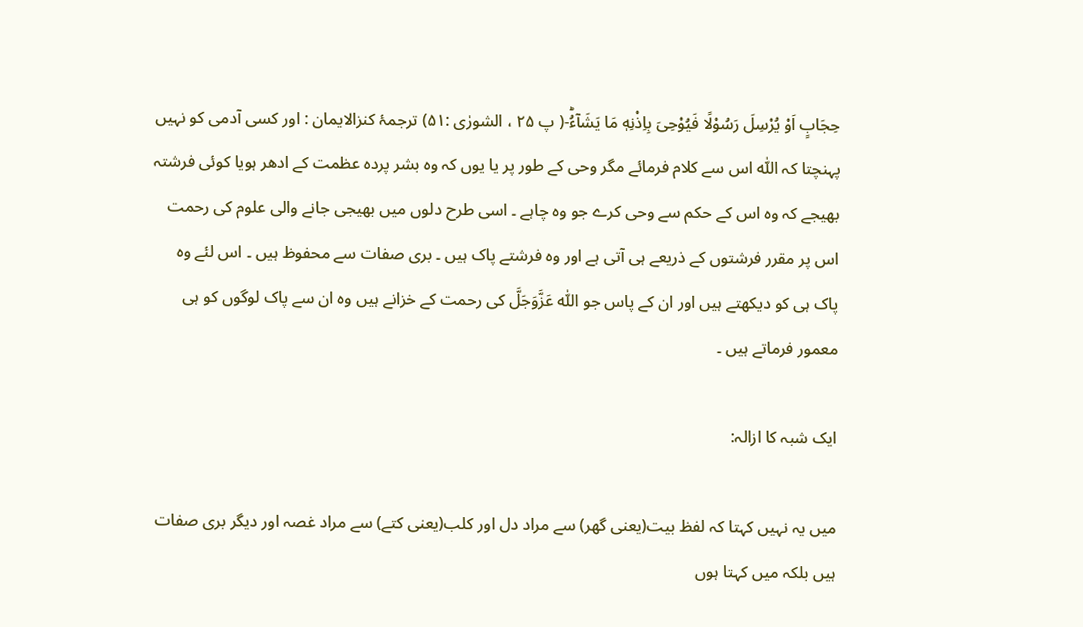حِجَابٍ اَوْ یُرْسِلَ رَسُوْلًا فَیُوْحِیَ بِاِذْنِهٖ مَا یَشَآءُؕ-( پ ۲۵ ، الشورٰی :۵۱) ترجمۂ کنزالایمان : اور کسی آدمی کو نہیں پہنچتا کہ اللّٰہ اس سے کلام فرمائے مگر وحی کے طور پر یا یوں کہ وہ بشر پردہ عظمت کے ادھر ہویا کوئی فرشتہ بھیجے کہ وہ اس کے حکم سے وحی کرے جو وہ چاہے ۔ اسی طرح دلوں میں بھیجی جانے والی علوم کی رحمت اس پر مقرر فرشتوں کے ذریعے ہی آتی ہے اور وہ فرشتے پاک ہیں ۔ بری صفات سے محفوظ ہیں ۔ اس لئے وہ پاک ہی کو دیکھتے ہیں اور ان کے پاس جو اللّٰہ عَزَّوَجَلَّ کی رحمت کے خزانے ہیں وہ ان سے پاک لوگوں کو ہی معمور فرماتے ہیں ۔

ایک شبہ کا ازالہ:

میں یہ نہیں کہتا کہ لفظ بیت(یعنی گھر) سے مراد دل اور کلب(یعنی کتے) سے مراد غصہ اور دیگر بری صفات ہیں بلکہ میں کہتا ہوں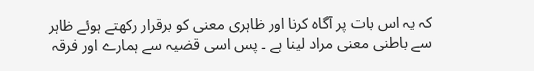کہ یہ اس بات پر آگاہ کرنا اور ظاہری معنی کو برقرار رکھتے ہوئے ظاہر سے باطنی معنی مراد لینا ہے ۔ پس اسی قضیہ سے ہمارے اور فرقہ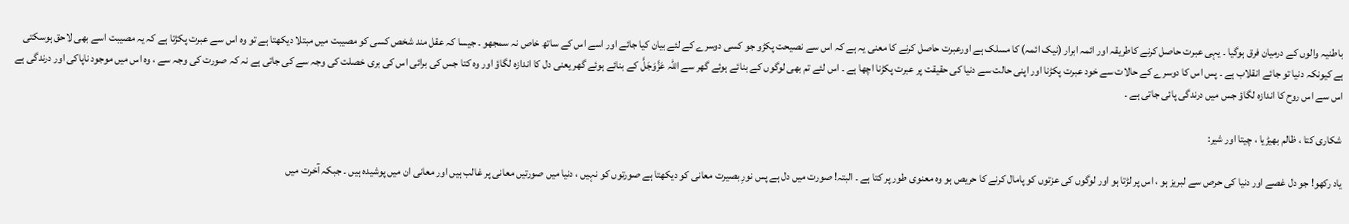باطنیہ والوں کے درمیان فرق ہوگیا ۔ یہی عبرت حاصل کرنے کاطریقہ اور ائمہ ابرار (نیک ائمہ) کا مسلک ہے اورعبرت حاصل کرنے کا معنی یہ ہے کہ اس سے نصیحت پکڑو جو کسی دوسرے کے لئے بیان کیا جائے اور اسے اس کے ساتھ خاص نہ سمجھو ۔ جیسا کہ عقل مند شخص کسی کو مصیبت میں مبتلا دیکھتا ہے تو وہ اس سے عبرت پکڑتا ہے کہ یہ مصیبت اسے بھی لاحق ہوسکتی ہے کیونکہ دنیا تو جائے انقلاب ہے ۔ پس اس کا دوسرے کے حالات سے خود عبرت پکڑنا اور اپنی حالت سے دنیا کی حقیقت پر عبرت پکڑنا اچھا ہے ۔ اس لئے تم بھی لوگوں کے بنائے ہوئے گھر سے اللّٰہ عَزَّوَجَلَّ کے بنائے ہوئے گھر یعنی دل کا اندازہ لگاؤ اور وہ کتا جس کی برائی اس کی بری خصلت کی وجہ سے کی جاتی ہے نہ کہ صورت کی وجہ سے ، وہ اس میں موجود ناپاکی اور درندگی ہے اس سے اس روح کا اندازہ لگاؤ جس میں درندگی پائی جاتی ہے ۔

شکاری کتا ، ظالم بھیڑیا ، چیتا اور شیر:

یاد رکھو! جو دل غصے اور دنیا کی حرص سے لبریز ہو ، اس پر لڑتا ہو اور لوگوں کی عزتوں کو پامال کرنے کا حریص ہو وہ معنوی طور پر کتا ہے ۔ البتہ! صورت میں دل ہے پس نورِ بصیرت معانی کو دیکھتا ہے صورتوں کو نہیں ، دنیا میں صورتیں معانی پر غالب ہیں اور معانی ان میں پوشیدہ ہیں ۔ جبکہ آخرت میں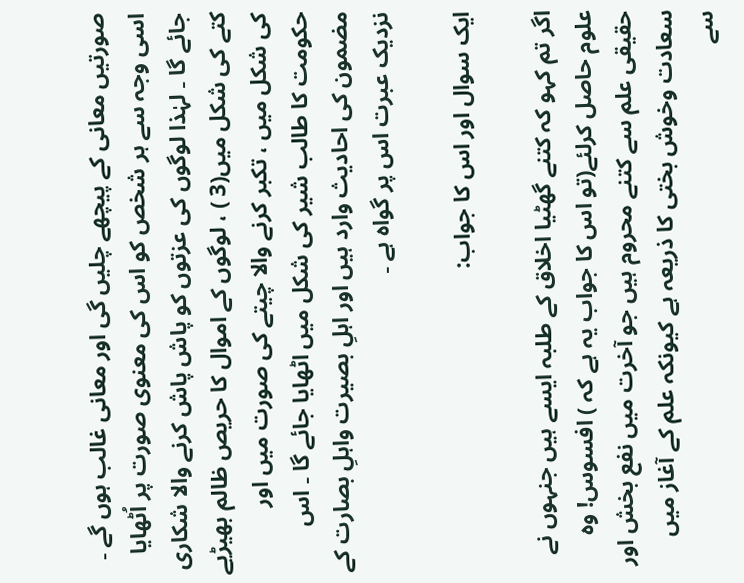صورتیں معانی کے پیچھے چلیں گی اور معانی غالب ہوں گے ۔ اسی وجہ سے ہر شخص کو اس کی معنوی صورت پر اُٹھایا جائے گا ۔ لہٰذا لوگوں کی عزتوں کو پاش پاش کرنے والا شکاری کتے کی شکل میں(3 ) ، لوگوں کے اموال کا حریص ظالم بھیڑیے کی شکل میں ، تکبر کرنے والا چیتے کی صورت میں اور حکومت کا طالب شیر کی شکل میں اٹھایا جائے گا ۔ اس مضمون کی احادیث وارد ہیں اور اہلِ بصیرت واہلِ بصارت کے نزدیک عبرت اس پر گواہ ہے ۔

ایک سوال اور اس کا جواب:

اگر تم کہو کہ کتنے گھٹیا اخلاق کے طلبہ ایسے ہیں جنہوں نے علوم حاصل کرلئے(تو اس کا جواب یہ ہے کہ ) افسوس! وہ حقیقی علم سے کتنے محروم ہیں جو آخرت میں نفع بخش اور سعادت وخوش بختی کا ذریعہ ہے کیونکہ علم کے آغاز میں سے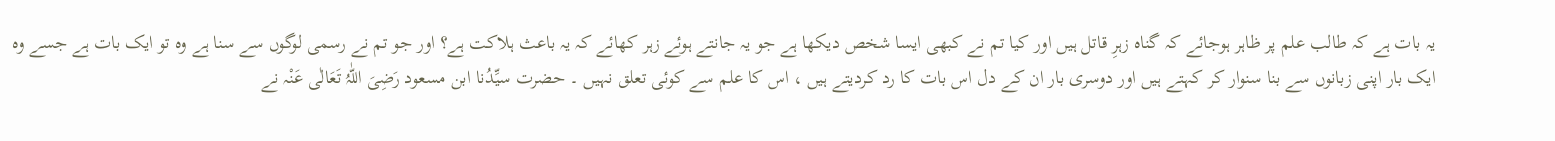یہ بات ہے کہ طالب علم پر ظاہر ہوجائے کہ گناہ زہرِ قاتل ہیں اور کیا تم نے کبھی ایسا شخص دیکھا ہے جو یہ جانتے ہوئے زہر کھائے کہ یہ باعث ہلاکت ہے؟ اور جو تم نے رسمی لوگوں سے سنا ہے وہ تو ایک بات ہے جسے وہ ایک بار اپنی زبانوں سے بنا سنوار کر کہتے ہیں اور دوسری بار ان کے دل اس بات کا رد کردیتے ہیں ، اس کا علم سے کوئی تعلق نہیں ۔ حضرت سیِّدُنا ابن مسعود رَضِیَ اللّٰہُ تَعَالٰی عَنْہ نے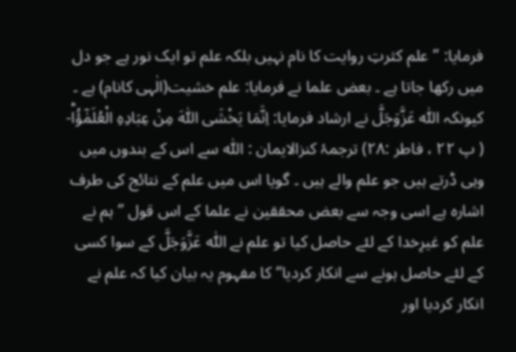فرمایا: ’’علم کثرتِ روایت کا نام نہیں بلکہ علم تو ایک نور ہے جو دل میں رکھا جاتا ہے ۔ بعض علما نے فرمایا: علم خشیت(الٰہی کانام) ہے ۔ کیونکہ اللّٰہ عَزَّوَجَلَّ نے ارشاد فرمایا: اِنَّمَا یَخْشَى اللّٰهَ مِنْ عِبَادِهِ الْعُلَمٰٓؤُاؕ- ( پ ۲۲ ، فاطر :۲۸) ترجمۂ کنزالایمان : اللّٰہ سے اس کے بندوں میں وہی ڈرتے ہیں جو علم والے ہیں ۔ گویا اس میں علم کے نتائج کی طرف اشارہ ہے اسی وجہ سے بعض محققین نے علما کے اس قول ’’ہم نے علم کو غیرِخدا کے لئے حاصل کیا تو علم نے اللّٰہ عَزَّوَجَلَّ کے سوا کسی کے لئے حاصل ہونے سے انکار کردیا‘‘ کا مفہوم یہ بیان کیا کہ علم نے انکار کردیا اور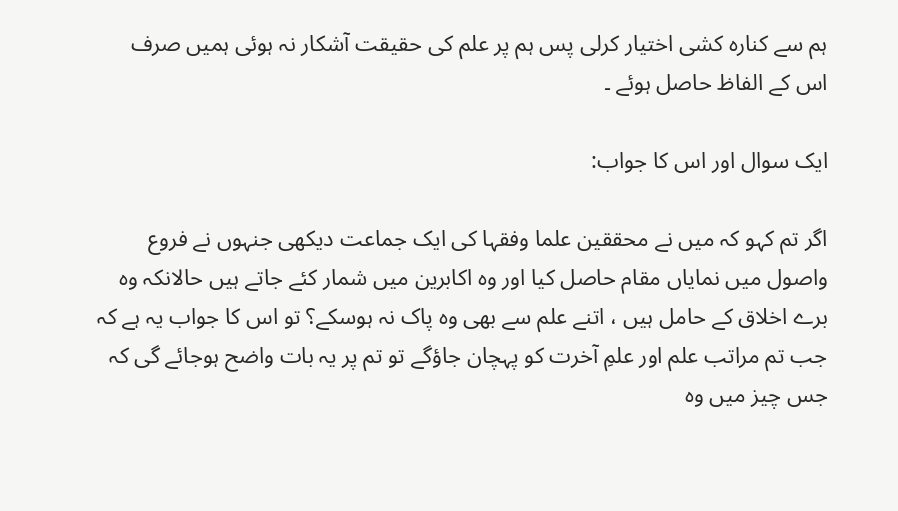ہم سے کنارہ کشی اختیار کرلی پس ہم پر علم کی حقیقت آشکار نہ ہوئی ہمیں صرف اس کے الفاظ حاصل ہوئے ۔

ایک سوال اور اس کا جواب:

اگر تم کہو کہ میں نے محققین علما وفقہا کی ایک جماعت دیکھی جنہوں نے فروع واصول میں نمایاں مقام حاصل کیا اور وہ اکابرین میں شمار کئے جاتے ہیں حالانکہ وہ برے اخلاق کے حامل ہیں ، اتنے علم سے بھی وہ پاک نہ ہوسکے؟ تو اس کا جواب یہ ہے کہ جب تم مراتب علم اور علمِ آخرت کو پہچان جاؤگے تو تم پر یہ بات واضح ہوجائے گی کہ جس چیز میں وہ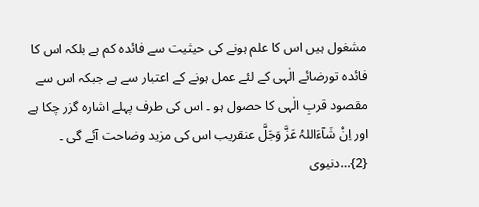مشغول ہیں اس کا علم ہونے کی حیثیت سے فائدہ کم ہے بلکہ اس کا فائدہ تورضائے الٰہی کے لئے عمل ہونے کے اعتبار سے ہے جبکہ اس سے مقصود قربِ الٰہی کا حصول ہو ۔ اس کی طرف پہلے اشارہ گزر چکا ہے اور اِنْ شَآءَاللہُ عَزَّ وَجَلَّ عنقریب اس کی مزید وضاحت آئے گی ۔ {2}…دنیوی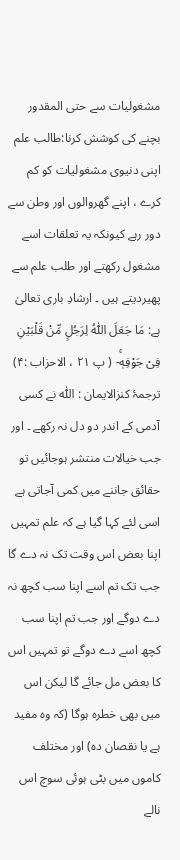مشغولیات سے حتی المقدور بچنے کی کوشش کرنا:طالب علم اپنی دنیوی مشغولیات کو کم کرے ، اپنے گھروالوں اور وطن سے دور رہے کیونکہ یہ تعلقات اسے مشغول رکھتے اور طلب علم سے پھیردیتے ہیں ۔ ارشادِ باری تعالیٰ ہے: مَا جَعَلَ اللّٰهُ لِرَجُلٍ مِّنْ قَلْبَیْنِ فِیْ جَوْفِهٖۚ- ( پ ۲۱ ، الاحزاب :۴) ترجمۂ کنزالایمان : اللّٰہ نے کسی آدمی کے اندر دو دل نہ رکھے ۔ اور جب خیالات منتشر ہوجائیں تو حقائق جاننے میں کمی آجاتی ہے اسی لئے کہا گیا ہے کہ علم تمہیں اپنا بعض اس وقت تک نہ دے گا جب تک تم اسے اپنا سب کچھ نہ دے دوگے اور جب تم اپنا سب کچھ اسے دے دوگے تو تمہیں اس کا بعض مل جائے گا لیکن اس میں بھی خطرہ ہوگا (کہ وہ مفید ہے یا نقصان دہ) اور مختلف کاموں میں بٹی ہوئی سوچ اس نالے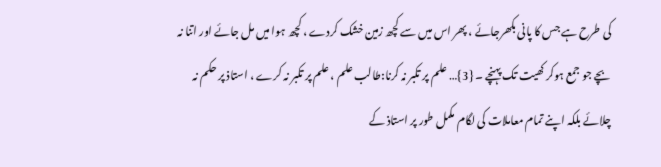کی طرح ہے جس کا پانی بکھرجائے ، پھر اس میں سے کچھ زمین خشک کردے ، کچھ ہوا میں مل جائے اور اتنا نہ بچے جو جمع ہوکر کھیت تک پہنچے ۔ {3}… علم پر تکبر نہ کرنا:طالب علم ، علم پر تکبر نہ کرے ، استاذ پر حکم نہ چلائے بلکہ اپنے تمام معاملات کی لگام مکمل طور پر استاذ کے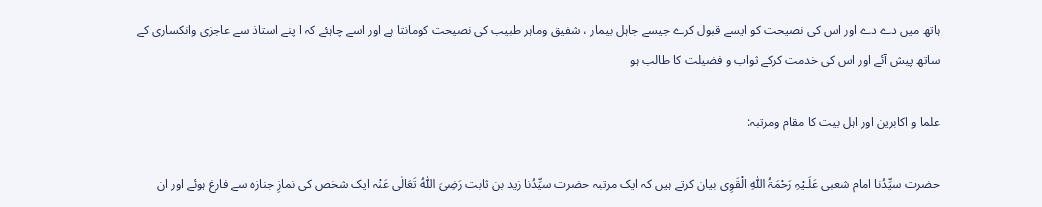ہاتھ میں دے دے اور اس کی نصیحت کو ایسے قبول کرے جیسے جاہل بیمار ، شفیق وماہر طبیب کی نصیحت کومانتا ہے اور اسے چاہئے کہ ا پنے استاذ سے عاجزی وانکساری کے ساتھ پیش آئے اور اس کی خدمت کرکے ثواب و فضیلت کا طالب ہو

علما و اکابرین اور اہل بیت کا مقام ومرتبہ:

حضرت سیِّدُنا امام شعبی عَلَـیْہِ رَحْمَۃُ اللّٰہِ الْقَوِی بیان کرتے ہیں کہ ایک مرتبہ حضرت سیِّدُنا زید بن ثابت رَضِیَ اللّٰہُ تَعَالٰی عَنْہ ایک شخص کی نمازِ جنازہ سے فارغ ہوئے اور ان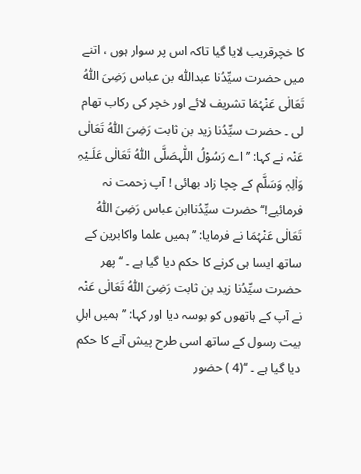کا خچرقریب لایا گیا تاکہ اس پر سوار ہوں ، اتنے میں حضرت سیِّدُنا عبداللّٰہ بن عباس رَضِیَ اللّٰہُ تَعَالٰی عَنْہُمَا تشریف لائے اور خچر کی رکاب تھام لی ۔ حضرت سیِّدُنا زید بن ثابت رَضِیَ اللّٰہُ تَعَالٰی عَنْہ نے کہا: ’’ اے رَسُوْلُ اللّٰہصَلَّی اللّٰہُ تَعَالٰی عَلَـیْہِ وَاٰلِہٖ وَسَلَّم کے چچا زاد بھائی ! آپ زحمت نہ فرمائیے!‘‘ حضرت سیِّدُناابن عباس رَضِیَ اللّٰہُ تَعَالٰی عَنْہُمَا نے فرمایا: ’’ ہمیں علما واکابرین کے ساتھ ایسا ہی کرنے کا حکم دیا گیا ہے ۔ ‘‘ پھر حضرت سیِّدُنا زید بن ثابت رَضِیَ اللّٰہُ تَعَالٰی عَنْہ نے آپ کے ہاتھوں کو بوسہ دیا اور کہا: ’’ہمیں اہلِ بیت رسول کے ساتھ اسی طرح پیش آنے کا حکم دیا گیا ہے ۔ ‘‘(4 ) حضور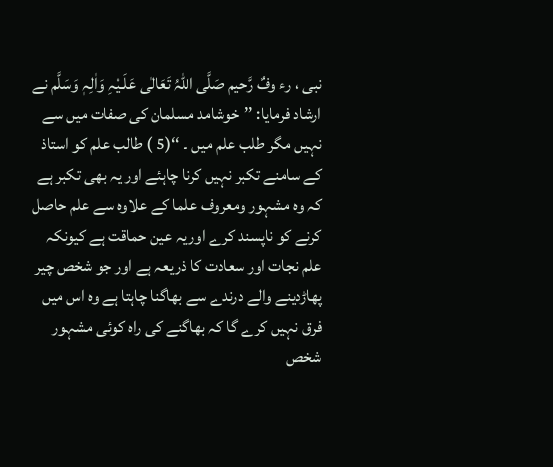نبی ، رء وفٌ رَّحیم صَلَّی اللّٰہُ تَعَالٰی عَلَـیْہِ وَاٰلِہٖ وَسَلَّم نے ارشاد فرمایا: ’’خوشامد مسلمان کی صفات میں سے نہیں مگر طلب علم میں ۔ ‘‘(5 ) طالب علم کو استاذ کے سامنے تکبر نہیں کرنا چاہئے اور یہ بھی تکبر ہے کہ وہ مشہور ومعروف علما کے علاوہ سے علم حاصل کرنے کو ناپسند کرے اوریہ عین حماقت ہے کیونکہ علم نجات اور سعادت کا ذریعہ ہے اور جو شخص چیر پھاڑدینے والے درندے سے بھاگنا چاہتا ہے وہ اس میں فرق نہیں کرے گا کہ بھاگنے کی راہ کوئی مشہور شخص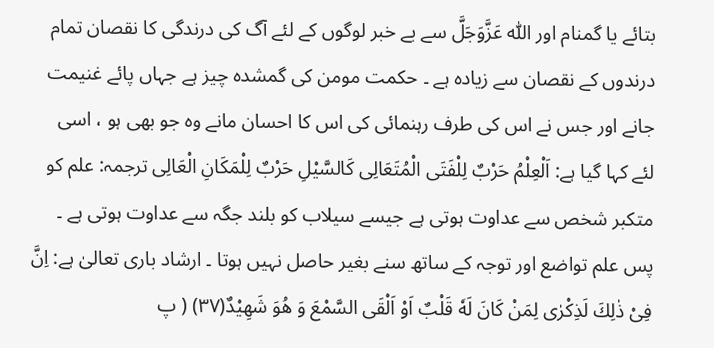بتائے یا گمنام اور اللّٰہ عَزَّوَجَلَّ سے بے خبر لوگوں کے لئے آگ کی درندگی کا نقصان تمام درندوں کے نقصان سے زیادہ ہے ۔ حکمت مومن کی گمشدہ چیز ہے جہاں پائے غنیمت جانے اور جس نے اس کی طرف رہنمائی کی اس کا احسان مانے وہ جو بھی ہو ، اسی لئے کہا گیا ہے: اَلْعِلْمُ حَرْبٌ لِلْفَتَی الْمُتَعَالِی کَالسَّیْلِ حَرْبٌ لِلْمَکَانِ الْعَالِی ترجمہ: علم کو متکبر شخص سے عداوت ہوتی ہے جیسے سیلاب کو بلند جگہ سے عداوت ہوتی ہے ۔ پس علم تواضع اور توجہ کے ساتھ سنے بغیر حاصل نہیں ہوتا ۔ ارشاد باری تعالیٰ ہے: اِنَّ فِیْ ذٰلِكَ لَذِكْرٰى لِمَنْ كَانَ لَهٗ قَلْبٌ اَوْ اَلْقَى السَّمْعَ وَ هُوَ شَهِیْدٌ(۳۷) ( پ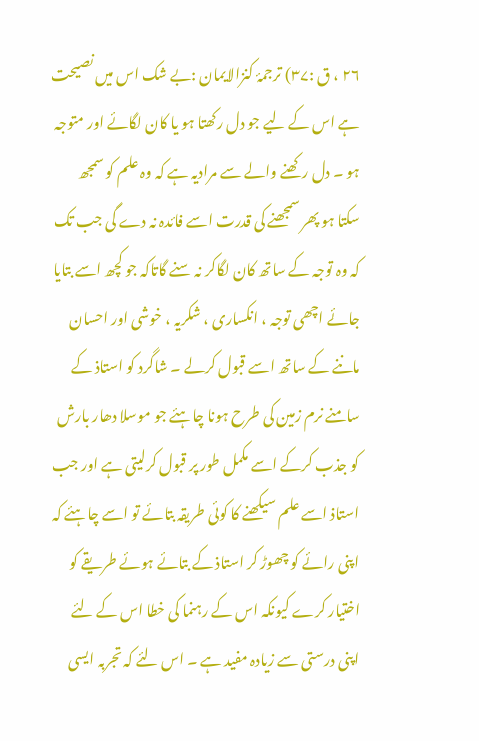۲۶ ، ق :۳۷) ترجمۂ کنزالایمان :بے شک اس میں نصیحت ہے اس کے لیے جو دل رکھتا ہو یا کان لگائے اور متوجہ ہو ۔ دل رکھنے والے سے مرادیہ ہے کہ وہ علم کو سمجھ سکتا ہو پھر سمجھنے کی قدرت اسے فائدہ نہ دے گی جب تک کہ وہ توجہ کے ساتھ کان لگاکر نہ سنے گاتاکہ جو کچھ اسے بتایا جائے اچھی توجہ ، انکساری ، شکریہ ، خوشی اور احسان ماننے کے ساتھ اسے قبول کرلے ۔ شاگرد کو استاذ کے سامنے نرم زمین کی طرح ہونا چاہئے جو موسلا دھار بارش کو جذب کرکے اسے مکمل طور پر قبول کرلیتی ہے اور جب استاذ اسے علم سیکھنے کا کوئی طریقہ بتائے تو اسے چاہئے کہ اپنی رائے کو چھوڑ کر استاذ کے بتائے ہوئے طریقے کو اختیار کرے کیونکہ اس کے رہنما کی خطا اس کے لئے اپنی درستی سے زیادہ مفید ہے ۔ اس لئے کہ تجربہ ایسی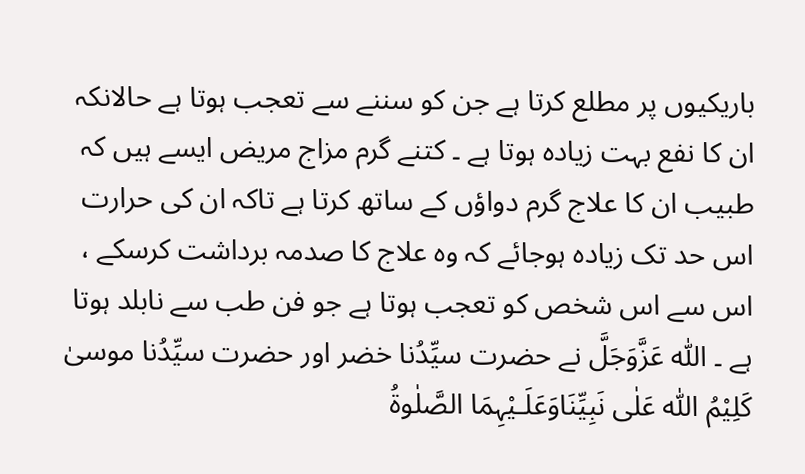باریکیوں پر مطلع کرتا ہے جن کو سننے سے تعجب ہوتا ہے حالانکہ ان کا نفع بہت زیادہ ہوتا ہے ۔ کتنے گرم مزاج مریض ایسے ہیں کہ طبیب ان کا علاج گرم دواؤں کے ساتھ کرتا ہے تاکہ ان کی حرارت اس حد تک زیادہ ہوجائے کہ وہ علاج کا صدمہ برداشت کرسکے ، اس سے اس شخص کو تعجب ہوتا ہے جو فن طب سے نابلد ہوتا ہے ۔ اللّٰہ عَزَّوَجَلَّ نے حضرت سیِّدُنا خضر اور حضرت سیِّدُنا موسیٰ کَلِیْمُ اللّٰہ عَلٰی نَبِیِّنَاوَعَلَـیْہِمَا الصَّلٰوۃُ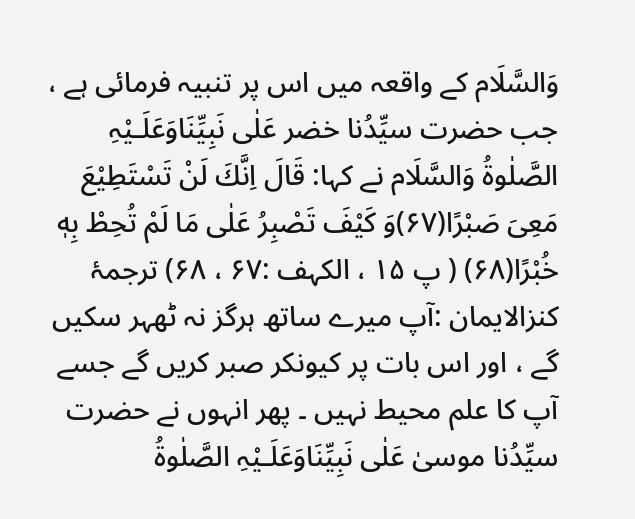وَالسَّلَام کے واقعہ میں اس پر تنبیہ فرمائی ہے ، جب حضرت سیِّدُنا خضر عَلٰی نَبِیِّنَاوَعَلَـیْہِ الصَّلٰوۃُ وَالسَّلَام نے کہا: قَالَ اِنَّكَ لَنْ تَسْتَطِیْعَ مَعِیَ صَبْرًا(۶۷)وَ كَیْفَ تَصْبِرُ عَلٰى مَا لَمْ تُحِطْ بِهٖ خُبْرًا(۶۸) ( پ ۱۵ ، الکہف :۶۷ ، ۶۸) ترجمۂ کنزالایمان :آپ میرے ساتھ ہرگز نہ ٹھہر سکیں گے ، اور اس بات پر کیونکر صبر کریں گے جسے آپ کا علم محیط نہیں ۔ پھر انہوں نے حضرت سیِّدُنا موسیٰ عَلٰی نَبِیِّنَاوَعَلَـیْہِ الصَّلٰوۃُ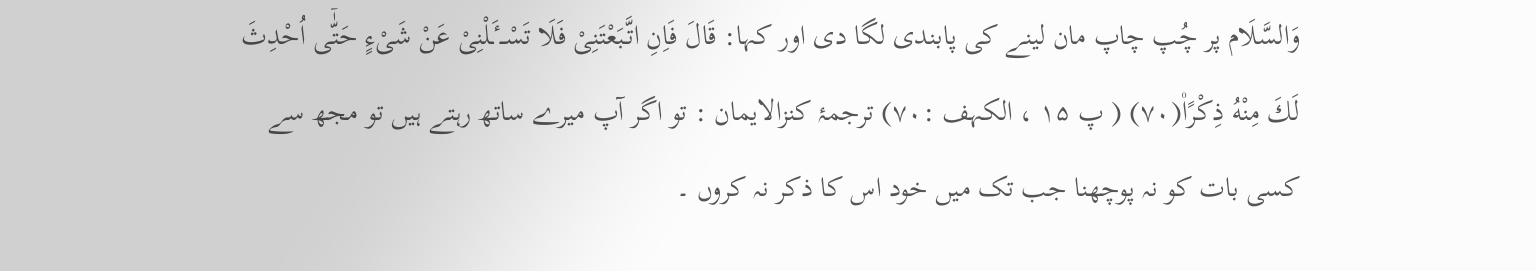وَالسَّلَام پر چُپ چاپ مان لینے کی پابندی لگا دی اور کہا: قَالَ فَاِنِ اتَّبَعْتَنِیْ فَلَا تَسْــٴَـلْنِیْ عَنْ شَیْءٍ حَتّٰۤى اُحْدِثَ لَكَ مِنْهُ ذِكْرًا۠(۷۰) ( پ ۱۵ ، الکہف :۷۰) ترجمۂ کنزالایمان : تو اگر آپ میرے ساتھ رہتے ہیں تو مجھ سے کسی بات کو نہ پوچھنا جب تک میں خود اس کا ذکر نہ کروں ۔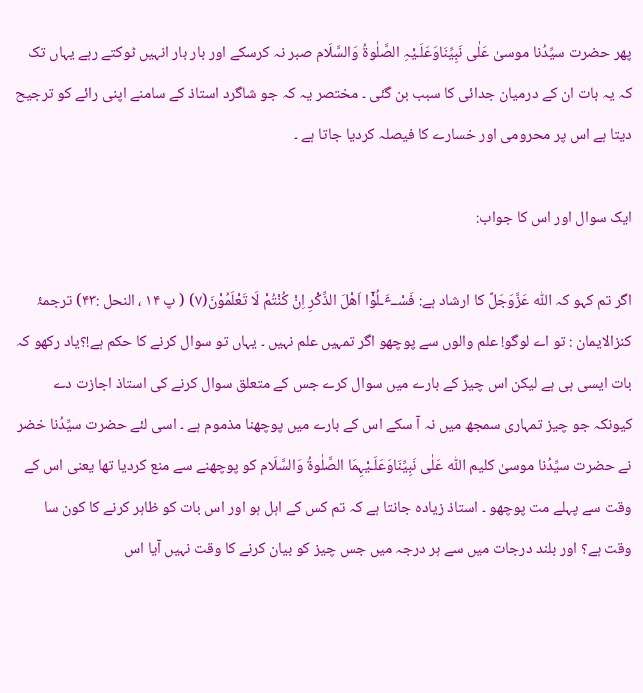پھر حضرت سیِّدُنا موسیٰ عَلٰی نَبِیِّنَاوَعَلَـیْہِ الصَّلٰوۃُ وَالسَّلَام صبر نہ کرسکے اور بار بار انہیں ٹوکتے رہے یہاں تک کہ یہ بات ان کے درمیان جدائی کا سبب بن گئی ۔ مختصر یہ کہ جو شاگرد استاذ کے سامنے اپنی رائے کو ترجیح دیتا ہے اس پر محرومی اور خسارے کا فیصلہ کردیا جاتا ہے ۔

ایک سوال اور اس کا جواب:

اگر تم کہو کہ اللّٰہ عَزَّوَجَلَّ کا ارشاد ہے: فَسْــٴَـلُوْۤا اَهْلَ الذِّكْرِ اِنْ كُنْتُمْ لَا تَعْلَمُوْنَ(۷) ( پ ۱۴ ، النحل :۴۳) ترجمۂ کنزالایمان : تو اے لوگو! علم والوں سے پوچھو اگر تمہیں علم نہیں ۔ یہاں تو سوال کرنے کا حکم ہے!؟یاد رکھو کہ بات ایسی ہی ہے لیکن اس چیز کے بارے میں سوال کرے جس کے متعلق سوال کرنے کی استاذ اجازت دے کیونکہ جو چیز تمہاری سمجھ میں نہ آ سکے اس کے بارے میں پوچھنا مذموم ہے ۔ اسی لئے حضرت سیِّدُنا خضر نے حضرت سیِّدُنا موسیٰ کلیم اللّٰہ عَلٰی نَبِیِّنَاوَعَلَـیْہِمَا الصَّلٰوۃُ وَالسَّلَام کو پوچھنے سے منع کردیا تھا یعنی اس کے وقت سے پہلے مت پوچھو ۔ استاذ زیادہ جانتا ہے کہ تم کس کے اہل ہو اور اس بات کو ظاہر کرنے کا کون سا وقت ہے؟ اور بلند درجات میں سے ہر درجہ میں جس چیز کو بیان کرنے کا وقت نہیں آیا اس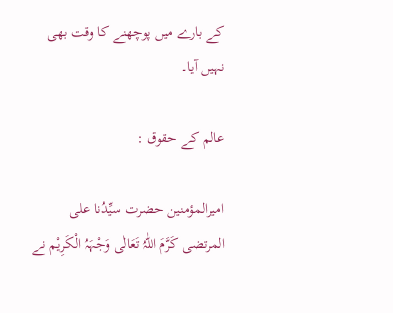کے بارے میں پوچھنے کا وقت بھی نہیں آیا۔

عالم کے حقوق :

امیرالمؤمنین حضرت سیِّدُنا علی المرتضی کَرَّمَ اللّٰہُ تَعَالٰی وَجْہَہُ الْکَرِیْم نے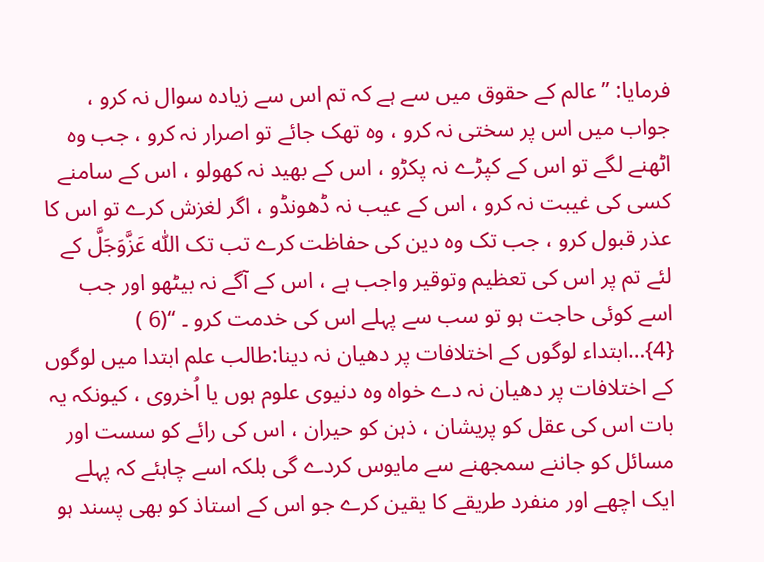فرمایا: ’’عالم کے حقوق میں سے ہے کہ تم اس سے زیادہ سوال نہ کرو ، جواب میں اس پر سختی نہ کرو ، وہ تھک جائے تو اصرار نہ کرو ، جب وہ اٹھنے لگے تو اس کے کپڑے نہ پکڑو ، اس کے بھید نہ کھولو ، اس کے سامنے کسی کی غیبت نہ کرو ، اس کے عیب نہ ڈھونڈو ، اگر لغزش کرے تو اس کا عذر قبول کرو ، جب تک وہ دین کی حفاظت کرے تب تک اللّٰہ عَزَّوَجَلَّ کے لئے تم پر اس کی تعظیم وتوقیر واجب ہے ، اس کے آگے نہ بیٹھو اور جب اسے کوئی حاجت ہو تو سب سے پہلے اس کی خدمت کرو ۔ ‘‘(6 ) {4}…ابتداء لوگوں کے اختلافات پر دھیان نہ دینا:طالب علم ابتدا میں لوگوں کے اختلافات پر دھیان نہ دے خواہ وہ دنیوی علوم ہوں یا اُخروی ، کیونکہ یہ بات اس کی عقل کو پریشان ، ذہن کو حیران ، اس کی رائے کو سست اور مسائل کو جاننے سمجھنے سے مایوس کردے گی بلکہ اسے چاہئے کہ پہلے ایک اچھے اور منفرد طریقے کا یقین کرے جو اس کے استاذ کو بھی پسند ہو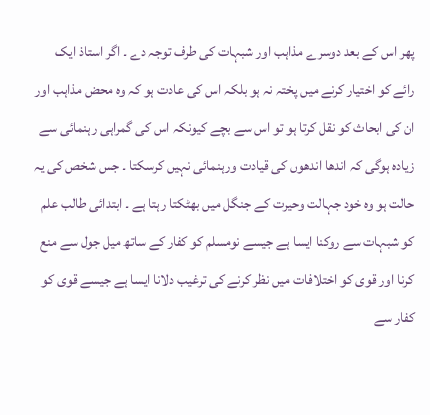پھر اس کے بعد دوسرے مذاہب اور شبہات کی طرف توجہ دے ۔ اگر استاذ ایک رائے کو اختیار کرنے میں پختہ نہ ہو بلکہ اس کی عادت ہو کہ وہ محض مذاہب اور ان کی ابحاث کو نقل کرتا ہو تو اس سے بچے کیونکہ اس کی گمراہی رہنمائی سے زیادہ ہوگی کہ اندھا اندھوں کی قیادت ورہنمائی نہیں کرسکتا ۔ جس شخص کی یہ حالت ہو وہ خود جہالت وحیرت کے جنگل میں بھٹکتا رہتا ہے ۔ ابتدائی طالب علم کو شبہات سے روکنا ایسا ہے جیسے نومسلم کو کفار کے ساتھ میل جول سے منع کرنا اور قوی کو اختلافات میں نظر کرنے کی ترغیب دلانا ایسا ہے جیسے قوی کو کفار سے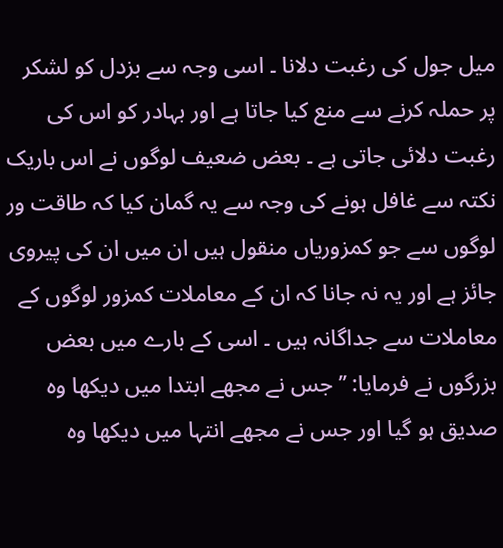میل جول کی رغبت دلانا ۔ اسی وجہ سے بزدل کو لشکر پر حملہ کرنے سے منع کیا جاتا ہے اور بہادر کو اس کی رغبت دلائی جاتی ہے ۔ بعض ضعیف لوگوں نے اس باریک نکتہ سے غافل ہونے کی وجہ سے یہ گمان کیا کہ طاقت ور لوگوں سے جو کمزوریاں منقول ہیں ان میں ان کی پیروی جائز ہے اور یہ نہ جانا کہ ان کے معاملات کمزور لوگوں کے معاملات سے جداگانہ ہیں ۔ اسی کے بارے میں بعض بزرگوں نے فرمایا: ’’جس نے مجھے ابتدا میں دیکھا وہ صدیق ہو گیا اور جس نے مجھے انتہا میں دیکھا وہ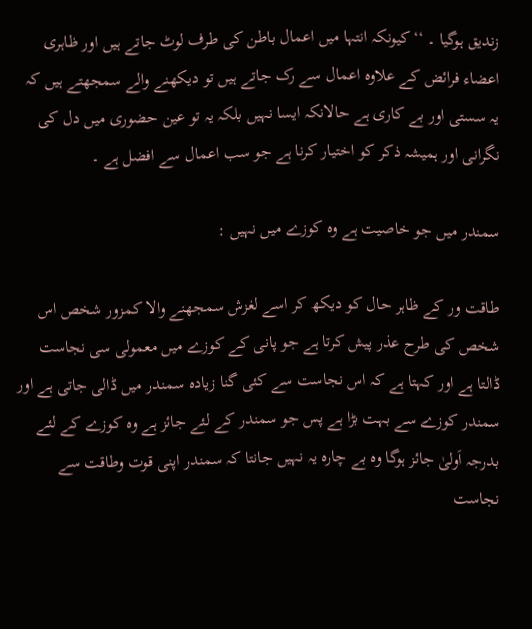زندیق ہوگیا ۔ ‘‘ کیونکہ انتہا میں اعمال باطن کی طرف لوٹ جاتے ہیں اور ظاہری اعضاء فرائض کے علاوہ اعمال سے رک جاتے ہیں تو دیکھنے والے سمجھتے ہیں کہ یہ سستی اور بے کاری ہے حالانکہ ایسا نہیں بلکہ یہ تو عین حضوری میں دل کی نگرانی اور ہمیشہ ذکر کو اختیار کرنا ہے جو سب اعمال سے افضل ہے ۔

سمندر میں جو خاصیت ہے وہ کوزے میں نہیں :

طاقت ور کے ظاہر حال کو دیکھ کر اسے لغزش سمجھنے والا کمزور شخص اس شخص کی طرح عذر پیش کرتا ہے جو پانی کے کوزے میں معمولی سی نجاست ڈالتا ہے اور کہتا ہے کہ اس نجاست سے کئی گنا زیادہ سمندر میں ڈالی جاتی ہے اور سمندر کوزے سے بہت بڑا ہے پس جو سمندر کے لئے جائز ہے وہ کوزے کے لئے بدرجہ اَولیٰ جائز ہوگا وہ بے چارہ یہ نہیں جانتا کہ سمندر اپنی قوت وطاقت سے نجاست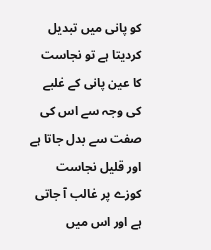کو پانی میں تبدیل کردیتا ہے تو نجاست کا عین پانی کے غلبے کی وجہ سے اس کی صفت سے بدل جاتا ہے اور قلیل نجاست کوزے پر غالب آ جاتی ہے اور اس میں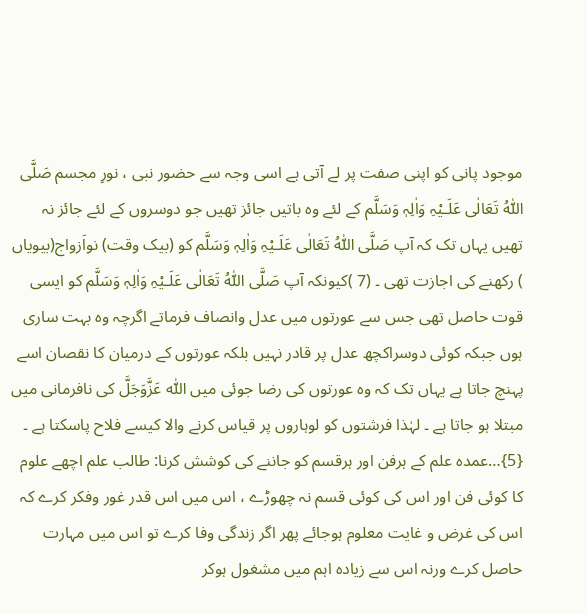موجود پانی کو اپنی صفت پر لے آتی ہے اسی وجہ سے حضور نبی ، نورِ مجسم صَلَّی اللّٰہُ تَعَالٰی عَلَـیْہِ وَاٰلِہٖ وَسَلَّم کے لئے وہ باتیں جائز تھیں جو دوسروں کے لئے جائز نہ تھیں یہاں تک کہ آپ صَلَّی اللّٰہُ تَعَالٰی عَلَـیْہِ وَاٰلِہٖ وَسَلَّم کو (بیک وقت) نواَزواج(بیویاں ) رکھنے کی اجازت تھی ۔ (7 )کیونکہ آپ صَلَّی اللّٰہُ تَعَالٰی عَلَـیْہِ وَاٰلِہٖ وَسَلَّم کو ایسی قوت حاصل تھی جس سے عورتوں میں عدل وانصاف فرماتے اگرچہ وہ بہت ساری ہوں جبکہ کوئی دوسراکچھ عدل پر قادر نہیں بلکہ عورتوں کے درمیان کا نقصان اسے پہنچ جاتا ہے یہاں تک کہ وہ عورتوں کی رضا جوئی میں اللّٰہ عَزَّوَجَلَّ کی نافرمانی میں مبتلا ہو جاتا ہے ۔ لہٰذا فرشتوں کو لوہاروں پر قیاس کرنے والا کیسے فلاح پاسکتا ہے ۔ {5}…عمدہ علم کے ہرفن اور ہرقسم کو جاننے کی کوشش کرنا: طالب علم اچھے علوم کا کوئی فن اور اس کی کوئی قسم نہ چھوڑے ، اس میں اس قدر غور وفکر کرے کہ اس کی غرض و غایت معلوم ہوجائے پھر اگر زندگی وفا کرے تو اس میں مہارت حاصل کرے ورنہ اس سے زیادہ اہم میں مشغول ہوکر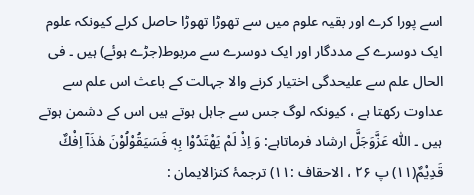اسے پورا کرے اور بقیہ علوم میں سے تھوڑا تھوڑا حاصل کرلے کیونکہ علوم ایک دوسرے کے مددگار اور ایک دوسرے سے مربوط(جڑے ہوئے) ہیں ۔ فی الحال علم سے علیحدگی اختیار کرنے والا جہالت کے باعث اس علم سے عداوت رکھتا ہے ، کیونکہ لوگ جس سے جاہل ہوتے ہیں اس کے دشمن ہوتے ہیں ۔ اللّٰہ عَزَّوَجَلَّ ارشاد فرماتاہے: وَ اِذْ لَمْ یَهْتَدُوْا بِهٖ فَسَیَقُوْلُوْنَ هٰذَاۤ اِفْكٌ قَدِیْمٌ(۱۱) پ ۲۶ ، الاحقاف :۱۱) ترجمۂ کنزالایمان :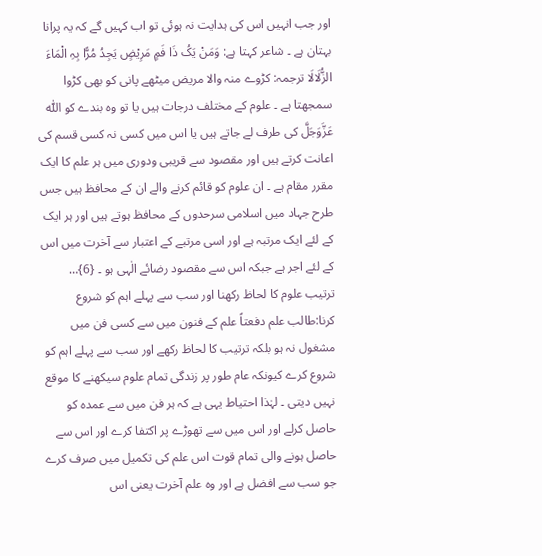اور جب انہیں اس کی ہدایت نہ ہوئی تو اب کہیں گے کہ یہ پرانا بہتان ہے ۔ شاعر کہتا ہے: وَمَنْ یَکُ ذَا فَمٍ مَرِیْضٍ یَجِدُ مُرًّا بِہِ الْمَاءَ الزُّلَالَا ترجمہ: کڑوے منہ والا مریض میٹھے پانی کو بھی کڑوا سمجھتا ہے ۔ علوم کے مختلف درجات ہیں یا تو وہ بندے کو اللّٰہ عَزَّوَجَلَّ کی طرف لے جاتے ہیں یا اس میں کسی نہ کسی قسم کی اعانت کرتے ہیں اور مقصود سے قریبی ودوری میں ہر علم کا ایک مقرر مقام ہے ۔ ان علوم کو قائم کرنے والے ان کے محافظ ہیں جس طرح جہاد میں اسلامی سرحدوں کے محافظ ہوتے ہیں اور ہر ایک کے لئے ایک مرتبہ ہے اور اسی مرتبے کے اعتبار سے آخرت میں اس کے لئے اجر ہے جبکہ اس سے مقصود رضائے الٰہی ہو ۔ {6}… ترتیب علوم کا لحاظ رکھنا اور سب سے پہلے اہم کو شروع کرنا:طالب علم دفعتاً علم کے فنون میں سے کسی فن میں مشغول نہ ہو بلکہ ترتیب کا لحاظ رکھے اور سب سے پہلے اہم کو شروع کرے کیونکہ عام طور پر زندگی تمام علوم سیکھنے کا موقع نہیں دیتی ۔ لہٰذا احتیاط یہی ہے کہ ہر فن میں سے عمدہ کو حاصل کرلے اور اس میں سے تھوڑے پر اکتفا کرے اور اس سے حاصل ہونے والی تمام قوت اس علم کی تکمیل میں صرف کرے جو سب سے افضل ہے اور وہ علم آخرت یعنی اس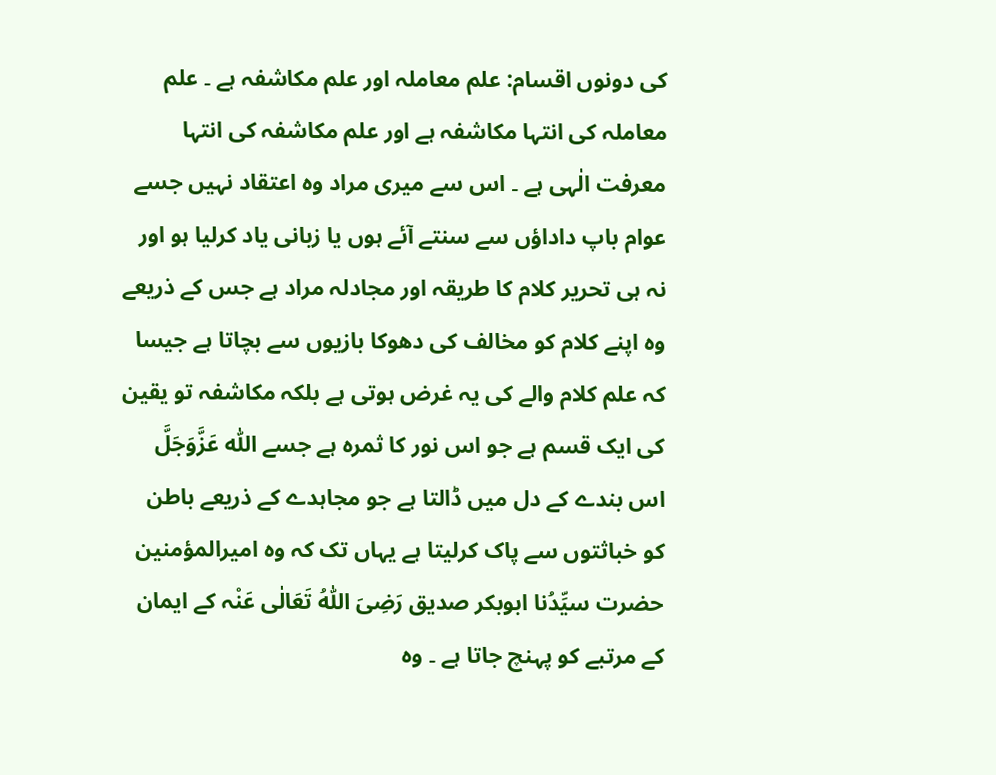کی دونوں اقسام: علم معاملہ اور علم مکاشفہ ہے ۔ علم معاملہ کی انتہا مکاشفہ ہے اور علم مکاشفہ کی انتہا معرفت الٰہی ہے ۔ اس سے میری مراد وہ اعتقاد نہیں جسے عوام باپ داداؤں سے سنتے آئے ہوں یا زبانی یاد کرلیا ہو اور نہ ہی تحریر کلام کا طریقہ اور مجادلہ مراد ہے جس کے ذریعے وہ اپنے کلام کو مخالف کی دھوکا بازیوں سے بچاتا ہے جیسا کہ علم کلام والے کی یہ غرض ہوتی ہے بلکہ مکاشفہ تو یقین کی ایک قسم ہے جو اس نور کا ثمرہ ہے جسے اللّٰہ عَزَّوَجَلَّ اس بندے کے دل میں ڈالتا ہے جو مجاہدے کے ذریعے باطن کو خباثتوں سے پاک کرلیتا ہے یہاں تک کہ وہ امیرالمؤمنین حضرت سیِّدُنا ابوبکر صدیق رَضِیَ اللّٰہُ تَعَالٰی عَنْہ کے ایمان کے مرتبے کو پہنچ جاتا ہے ۔ وہ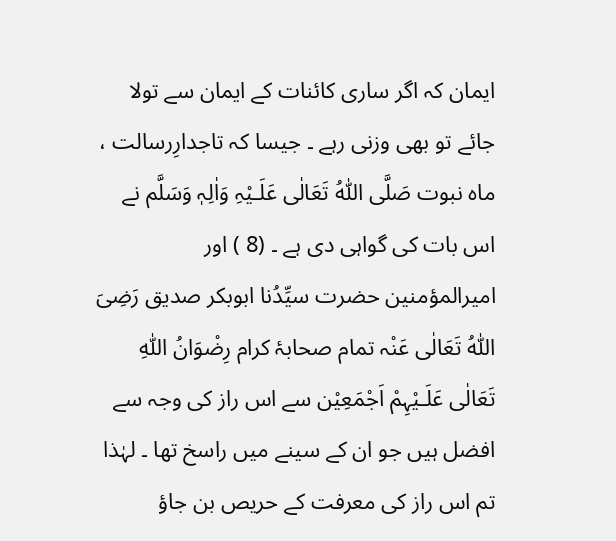ایمان کہ اگر ساری کائنات کے ایمان سے تولا جائے تو بھی وزنی رہے ۔ جیسا کہ تاجدارِرسالت ، ماہ نبوت صَلَّی اللّٰہُ تَعَالٰی عَلَـیْہِ وَاٰلِہٖ وَسَلَّم نے اس بات کی گواہی دی ہے ۔ (8 ) اور امیرالمؤمنین حضرت سیِّدُنا ابوبکر صدیق رَضِیَ اللّٰہُ تَعَالٰی عَنْہ تمام صحابۂ کرام رِضْوَانُ اللّٰہِ تَعَالٰی عَلَـیْہِمْ اَجْمَعِیْن سے اس راز کی وجہ سے افضل ہیں جو ان کے سینے میں راسخ تھا ۔ لہٰذا تم اس راز کی معرفت کے حریص بن جاؤ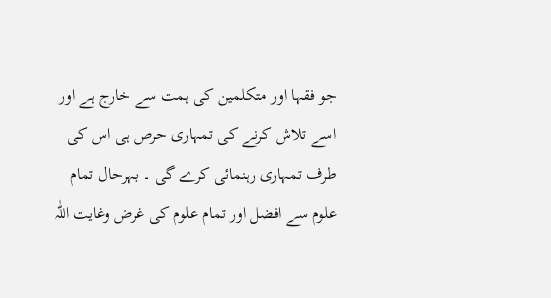جو فقہا اور متکلمین کی ہمت سے خارج ہے اور اسے تلاش کرنے کی تمہاری حرص ہی اس کی طرف تمہاری رہنمائی کرے گی ۔ بہرحال تمام علوم سے افضل اور تمام علوم کی غرض وغایت اللّٰہ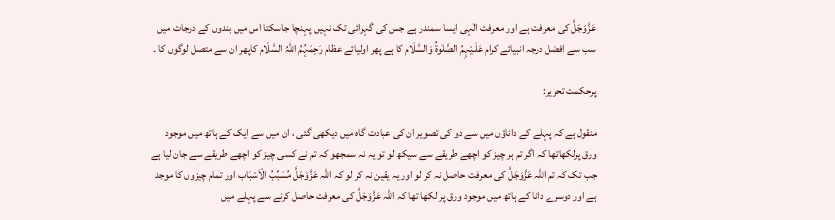عَزَّوَجَلَّ کی معرفت ہے اور معرفت الٰہی ایسا سمندر ہے جس کی گہرائی تک نہیں پہنچا جاسکتا اس میں بندوں کے درجات میں سب سے افضل درجہ انبیائے کرام عَلَـیْہِمُ الصَّلٰوۃُ وَالسَّلَام کا ہے پھر اولیائے عظام رَحِمَہُمُ اللّٰہُ السَّلَام کاپھر ان سے متصل لوگوں کا ۔

پرحکمت تحریر:

منقول ہے کہ پہلے کے داناؤں میں سے دو کی تصویر ان کی عبادت گاہ میں دیکھی گئی ، ان میں سے ایک کے ہاتھ میں موجود ورق پرلکھاتھا کہ اگر تم ہر چیز کو اچھے طریقے سے سیکھ لو تو یہ نہ سمجھو کہ تم نے کسی چیز کو اچھے طریقے سے جان لیا ہے جب تک کہ تم اللّٰہ عَزَّوَجَلَّ کی معرفت حاصل نہ کر لو اور یہ یقین نہ کر لو کہ اللّٰہ عَزَّوَجَلَّ مُسَبِّبُ الْاَسْبَاب اور تمام چیزوں کا موجد ہے اور دوسرے دانا کے ہاتھ میں موجود ورق پر لکھا تھا کہ اللّٰہ عَزَّوَجَلَّ کی معرفت حاصل کرنے سے پہلے میں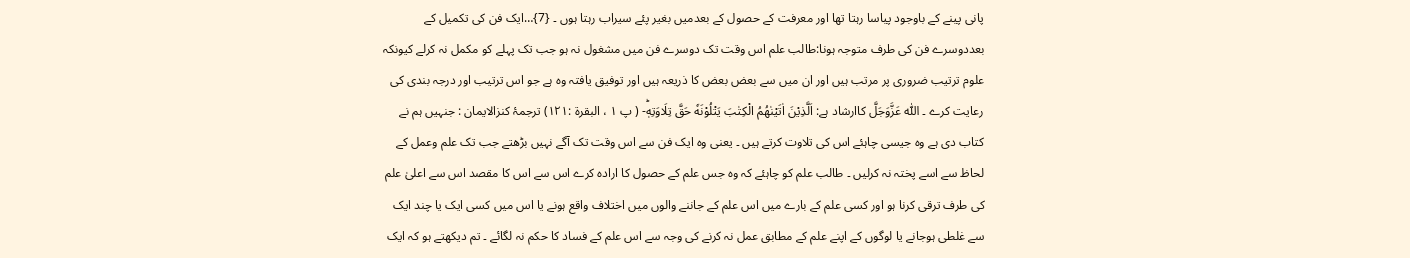پانی پینے کے باوجود پیاسا رہتا تھا اور معرفت کے حصول کے بعدمیں بغیر پئے سیراب رہتا ہوں ۔ {7}…ایک فن کی تکمیل کے بعددوسرے فن کی طرف متوجہ ہونا:طالب علم اس وقت تک دوسرے فن میں مشغول نہ ہو جب تک پہلے کو مکمل نہ کرلے کیونکہ علوم ترتیب ضروری پر مرتب ہیں اور ان میں سے بعض بعض کا ذریعہ ہیں اور توفیق یافتہ وہ ہے جو اس ترتیب اور درجہ بندی کی رعایت کرے ۔ اللّٰہ عَزَّوَجَلَّ کاارشاد ہے: اَلَّذِیْنَ اٰتَیْنٰهُمُ الْكِتٰبَ یَتْلُوْنَهٗ حَقَّ تِلَاوَتِهٖؕ- ( پ ۱ ، البقرۃ :۱۲۱) ترجمۂ کنزالایمان : جنہیں ہم نے کتاب دی ہے وہ جیسی چاہئے اس کی تلاوت کرتے ہیں ۔ یعنی وہ ایک فن سے اس وقت تک آگے نہیں بڑھتے جب تک علم وعمل کے لحاظ سے اسے پختہ نہ کرلیں ۔ طالب علم کو چاہئے کہ وہ جس علم کے حصول کا ارادہ کرے اس سے اس کا مقصد اس سے اعلیٰ علم کی طرف ترقی کرنا ہو اور کسی علم کے بارے میں اس علم کے جاننے والوں میں اختلاف واقع ہونے یا اس میں کسی ایک یا چند ایک سے غلطی ہوجانے یا لوگوں کے اپنے علم کے مطابق عمل نہ کرنے کی وجہ سے اس علم کے فساد کا حکم نہ لگائے ۔ تم دیکھتے ہو کہ ایک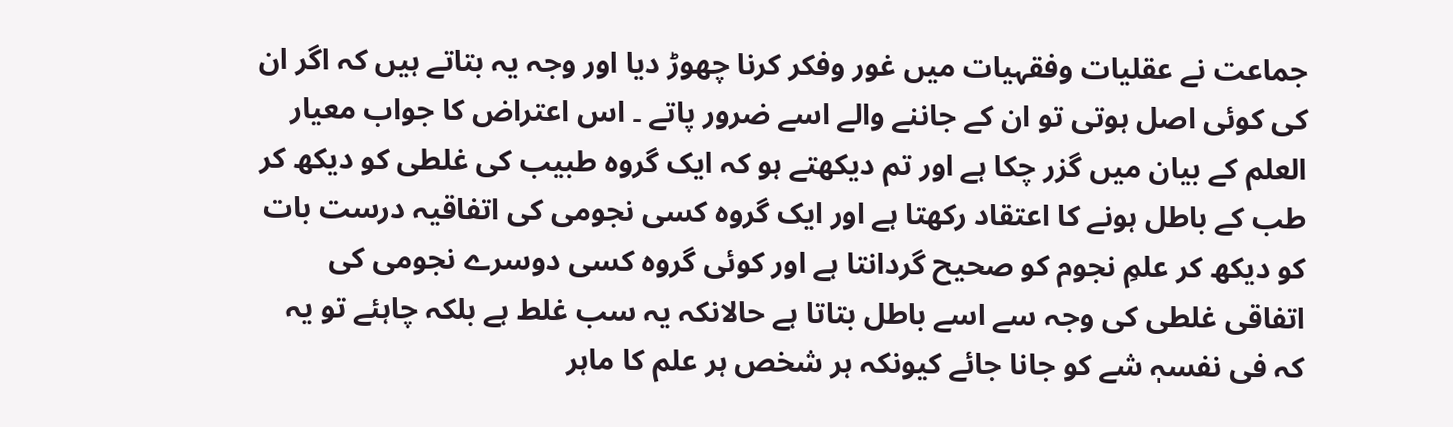جماعت نے عقلیات وفقہیات میں غور وفکر کرنا چھوڑ دیا اور وجہ یہ بتاتے ہیں کہ اگر ان کی کوئی اصل ہوتی تو ان کے جاننے والے اسے ضرور پاتے ۔ اس اعتراض کا جواب معیار العلم کے بیان میں گزر چکا ہے اور تم دیکھتے ہو کہ ایک گروہ طبیب کی غلطی کو دیکھ کر طب کے باطل ہونے کا اعتقاد رکھتا ہے اور ایک گروہ کسی نجومی کی اتفاقیہ درست بات کو دیکھ کر علمِ نجوم کو صحیح گردانتا ہے اور کوئی گروہ کسی دوسرے نجومی کی اتفاقی غلطی کی وجہ سے اسے باطل بتاتا ہے حالانکہ یہ سب غلط ہے بلکہ چاہئے تو یہ کہ فی نفسہٖ شے کو جانا جائے کیونکہ ہر شخص ہر علم کا ماہر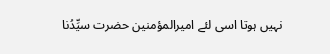نہیں ہوتا اسی لئے امیرالمؤمنین حضرت سیِّدُنا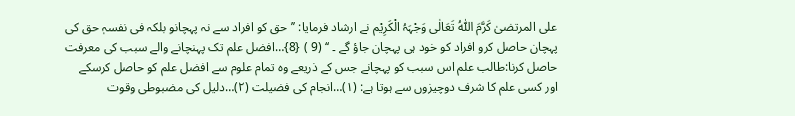علی المرتضیٰ کَرَّمَ اللّٰہُ تَعَالٰی وَجْہَہُ الْکَرِیْم نے ارشاد فرمایا: ’’حق کو افراد سے نہ پہچانو بلکہ فی نفسہٖ حق کی پہچان حاصل کرو افراد کو خود ہی پہچان جاؤ گے ۔ ‘‘ (9 ) {8}…افضل علم تک پہنچانے والے سبب کی معرفت حاصل کرنا:طالب علم اس سبب کو پہچانے جس کے ذریعے وہ تمام علوم سے افضل علم کو حاصل کرسکے اور کسی علم کا شرف دوچیزوں سے ہوتا ہے: (۱)…انجام کی فضیلت (۲)…دلیل کی مضبوطی وقوت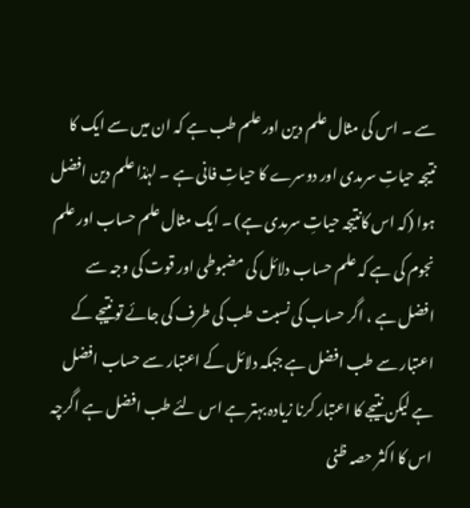سے ۔ اس کی مثال علم دین اور علم طب ہے کہ ان میں سے ایک کا نتیجہ حیاتِ سرمدی اور دوسرے کا حیاتِ فانی ہے ۔ لہٰذا علم دین افضل ہوا (کہ اس کانتیجہ حیاتِ سرمدی ہے) ۔ ایک مثال علم حساب اور علم نجوم کی ہے کہ علم حساب دلائل کی مضبوطی اور قوت کی وجہ سے افضل ہے ، اگر حساب کی نسبت طب کی طرف کی جائے تو نتیجے کے اعتبار سے طب افضل ہے جبکہ دلائل کے اعتبار سے حساب افضل ہے لیکن نتیجے کا اعتبار کرنا زیادہ بہتر ہے اس لئے طب افضل ہے اگرچہ اس کا اکثر حصہ ظنی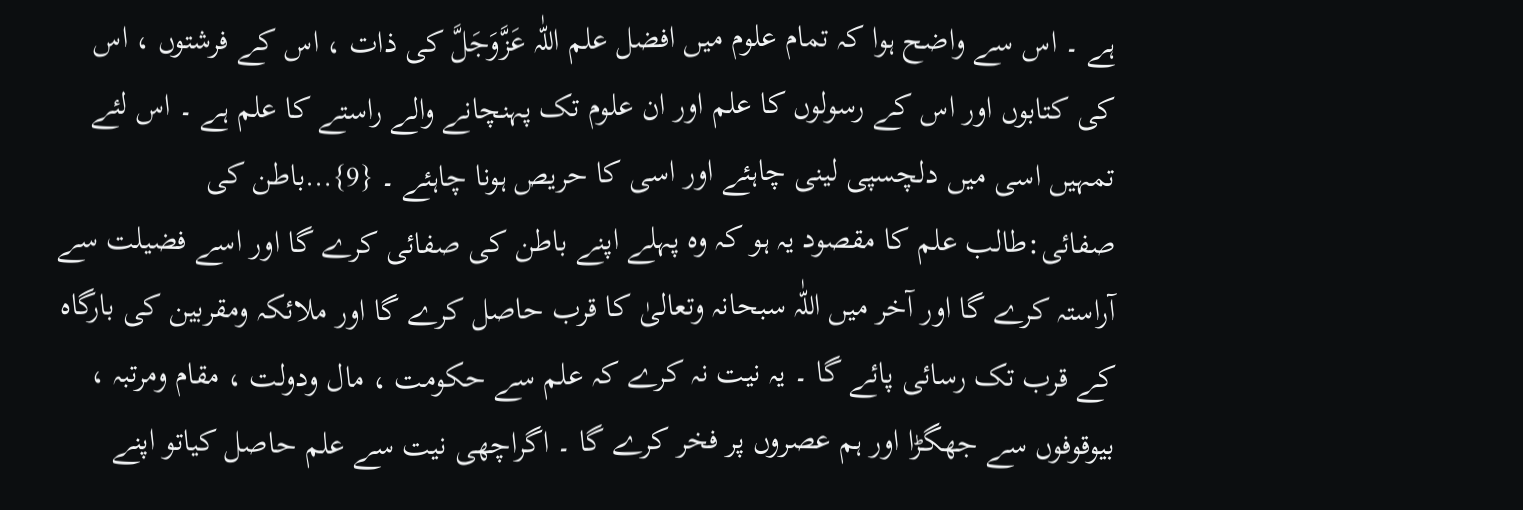ہے ۔ اس سے واضح ہوا کہ تمام علوم میں افضل علم اللّٰہ عَزَّوَجَلَّ کی ذات ، اس کے فرشتوں ، اس کی کتابوں اور اس کے رسولوں کا علم اور ان علوم تک پہنچانے والے راستے کا علم ہے ۔ اس لئے تمہیں اسی میں دلچسپی لینی چاہئے اور اسی کا حریص ہونا چاہئے ۔ {9}…باطن کی صفائی:طالب علم کا مقصود یہ ہو کہ وہ پہلے اپنے باطن کی صفائی کرے گا اور اسے فضیلت سے آراستہ کرے گا اور آخر میں اللّٰہ سبحانہ وتعالیٰ کا قرب حاصل کرے گا اور ملائکہ ومقربین کی بارگاہ کے قرب تک رسائی پائے گا ۔ یہ نیت نہ کرے کہ علم سے حکومت ، مال ودولت ، مقام ومرتبہ ، بیوقوفوں سے جھگڑا اور ہم عصروں پر فخر کرے گا ۔ اگراچھی نیت سے علم حاصل کیاتو اپنے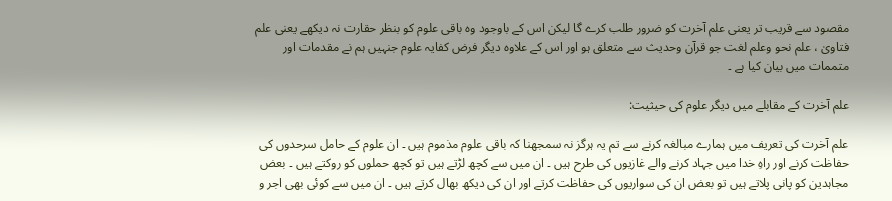مقصود سے قریب تر یعنی علم آخرت کو ضرور طلب کرے گا لیکن اس کے باوجود وہ باقی علوم کو بنظر حقارت نہ دیکھے یعنی علم فتاویٰ ، علم نحو وعلم لغت جو قرآن وحدیث سے متعلق ہو اور اس کے علاوہ دیگر فرض کفایہ علوم جنہیں ہم نے مقدمات اور متممات میں بیان کیا ہے ۔

علم آخرت کے مقابلے میں دیگر علوم کی حیثیت:

علم آخرت کی تعریف میں ہمارے مبالغہ کرنے سے تم یہ ہرگز نہ سمجھنا کہ باقی علوم مذموم ہیں ۔ ان علوم کے حامل سرحدوں کی حفاظت کرنے اور راہِ خدا میں جہاد کرنے والے غازیوں کی طرح ہیں ۔ ان میں سے کچھ لڑتے ہیں تو کچھ حملوں کو روکتے ہیں ۔ بعض مجاہدین کو پانی پلاتے ہیں تو بعض ان کی سواریوں کی حفاظت کرتے اور ان کی دیکھ بھال کرتے ہیں ۔ ان میں سے کوئی بھی اجر و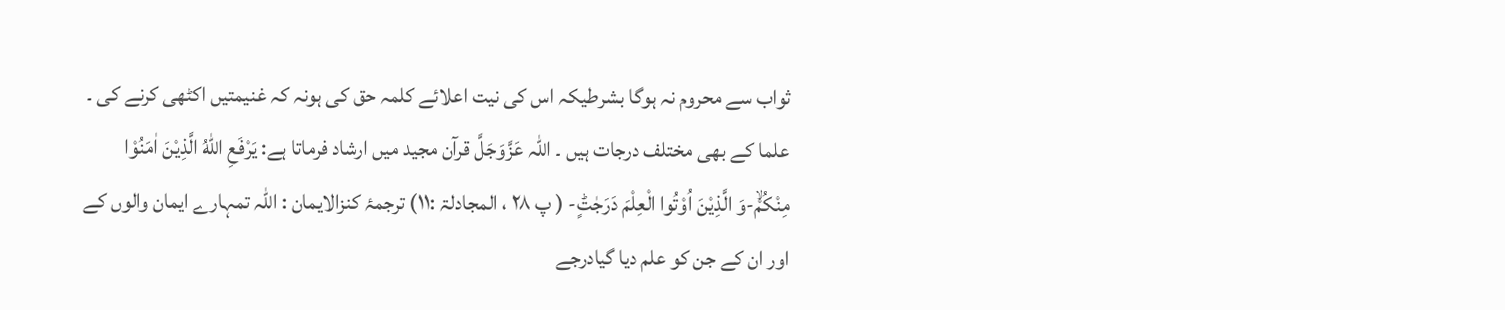ثواب سے محروم نہ ہوگا بشرطیکہ اس کی نیت اعلائے کلمہ حق کی ہونہ کہ غنیمتیں اکٹھی کرنے کی ۔ علما کے بھی مختلف درجات ہیں ۔ اللّٰہ عَزَّوَجَلَّ قرآن مجید میں ارشاد فرماتا ہے: یَرْفَعِ اللّٰهُ الَّذِیْنَ اٰمَنُوْا مِنْكُمْۙ-وَ الَّذِیْنَ اُوْتُوا الْعِلْمَ دَرَجٰتٍؕ- ( پ ۲۸ ، المجادلۃ :۱۱) ترجمۂ کنزالایمان : اللّٰہ تمہارے ایمان والوں کے اور ان کے جن کو علم دیا گیادرجے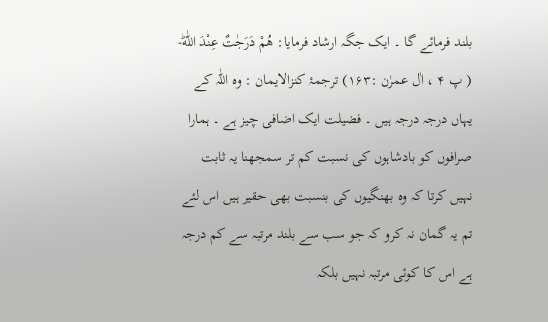بلند فرمائے گا ۔ ایک جگہ ارشاد فرمایا: هُمْ دَرَجٰتٌ عِنْدَ اللّٰهؕ- ( پ ۴ ، اٰل عمرٰن :۱۶۳) ترجمۂ کنزالایمان : وہ اللّٰہ کے یہاں درجہ درجہ ہیں ۔ فضیلت ایک اضافی چیز ہے ۔ ہمارا صرافوں کو بادشاہوں کی نسبت کم تر سمجھنا یہ ثابت نہیں کرتا کہ وہ بھنگیوں کی بنسبت بھی حقیر ہیں اس لئے تم یہ گمان نہ کرو کہ جو سب سے بلند مرتبہ سے کم درجہ ہے اس کا کوئی مرتبہ نہیں بلکہ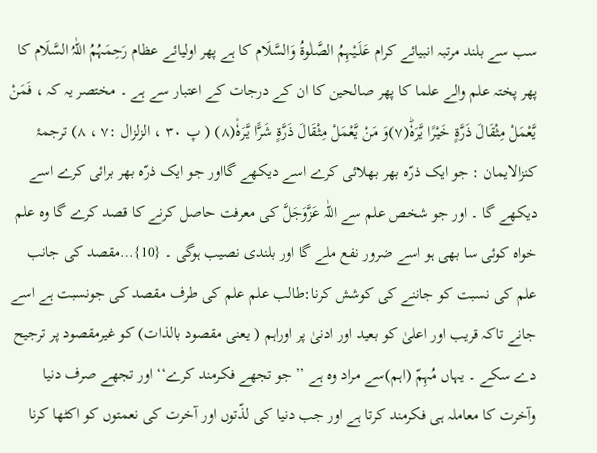سب سے بلند مرتبہ انبیائے کرام عَلَـیْہِمُ الصَّلٰوۃُ وَالسَّلَام کا ہے پھر اولیائے عظام رَحِمَہُمُ اللّٰہُ السَّلَام کا پھر پختہ علم والے علما کا پھر صالحین کا ان کے درجات کے اعتبار سے ہے ۔ مختصر یہ کہ ، فَمَنْ یَّعْمَلْ مِثْقَالَ ذَرَّةٍ خَیْرًا یَّرَهٗؕ(۷)وَ مَنْ یَّعْمَلْ مِثْقَالَ ذَرَّةٍ شَرًّا یَّرَهٗ۠(۸) ( پ ۳۰ ، الزلزال :۷ ، ۸) ترجمۂ کنزالایمان : جو ایک ذرّہ بھر بھلائی کرے اسے دیکھے گااور جو ایک ذرّہ بھر برائی کرے اسے دیکھے گا ۔ اور جو شخص علم سے اللّٰہ عَزَّوَجَلَّ کی معرفت حاصل کرنے کا قصد کرے گا وہ علم خواہ کوئی سا بھی ہو اسے ضرور نفع ملے گا اور بلندی نصیب ہوگی ۔ {10}…مقصد کی جانب علم کی نسبت کو جاننے کی کوشش کرنا:طالب علم علم کی طرف مقصد کی جونسبت ہے اسے جانے تاکہ قریب اور اعلیٰ کو بعید اور ادنیٰ پر اوراہم ( یعنی مقصود بالذات) کو غیرمقصود پر ترجیح دے سکے ۔ یہاں مُہِمّ (اہم)سے مراد وہ ہے ’’جو تجھے فکرمند کرے‘‘ اور تجھے صرف دنیا وآخرت کا معاملہ ہی فکرمند کرتا ہے اور جب دنیا کی لذّتوں اور آخرت کی نعمتوں کو اکٹھا کرنا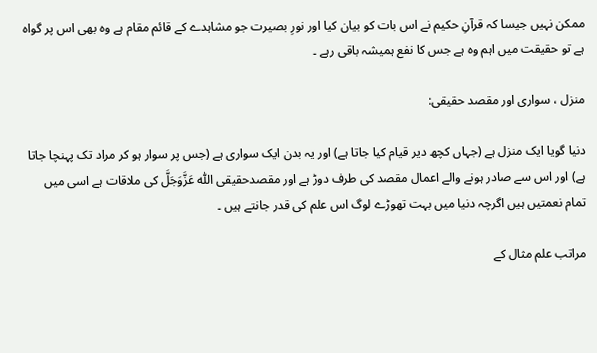ممکن نہیں جیسا کہ قرآنِ حکیم نے اس بات کو بیان کیا اور نورِ بصیرت جو مشاہدے کے قائم مقام ہے وہ بھی اس پر گواہ ہے تو حقیقت میں اہم وہ ہے جس کا نفع ہمیشہ باقی رہے ۔

منزل ، سواری اور مقصد حقیقی:

دنیا گویا ایک منزل ہے (جہاں کچھ دیر قیام کیا جاتا ہے) اور یہ بدن ایک سواری ہے (جس پر سوار ہو کر مراد تک پہنچا جاتا ہے) اور اس سے صادر ہونے والے اعمال مقصد کی طرف دوڑ ہے اور مقصدحقیقی اللّٰہ عَزَّوَجَلَّ کی ملاقات ہے اسی میں تمام نعمتیں ہیں اگرچہ دنیا میں بہت تھوڑے لوگ اس علم کی قدر جانتے ہیں ۔

مراتب علم مثال کے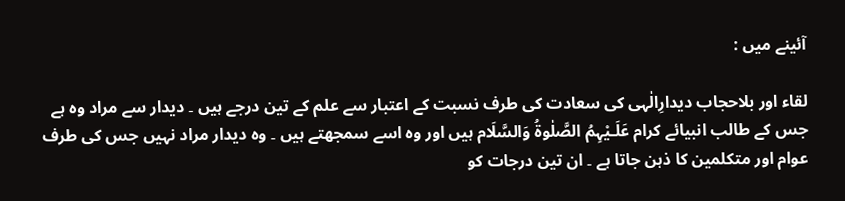آئینے میں :

لقاء اور بلاحجاب دیدارِالٰہی کی سعادت کی طرف نسبت کے اعتبار سے علم کے تین درجے ہیں ۔ دیدار سے مراد وہ ہے جس کے طالب انبیائے کرام عَلَـیْہِمُ الصَّلٰوۃُ وَالسَّلَام ہیں اور وہ اسے سمجھتے ہیں ۔ وہ دیدار مراد نہیں جس کی طرف عوام اور متکلمین کا ذہن جاتا ہے ۔ ان تین درجات کو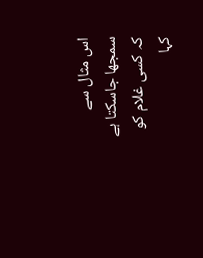اس مثال سے سمجھا جاسکتا ہے کہ کسی غلام کو کہا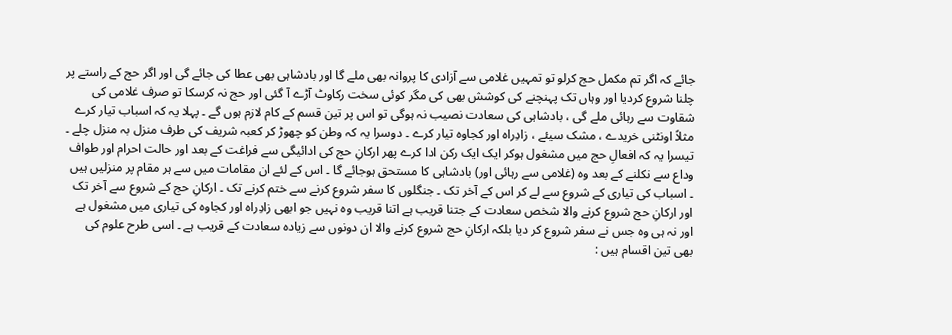جائے کہ اگر تم مکمل حج کرلو تو تمہیں غلامی سے آزادی کا پروانہ بھی ملے گا اور بادشاہی بھی عطا کی جائے گی اور اگر حج کے راستے پر چلنا شروع کردیا اور وہاں تک پہنچنے کی کوشش بھی کی مگر کوئی سخت رکاوٹ آڑے آ گئی اور حج نہ کرسکا تو صرف غلامی کی شقاوت سے رہائی ملے گی ، بادشاہی کی سعادت نصیب نہ ہوگی تو اس پر تین قسم کے کام لازم ہوں گے ۔ پہلا یہ کہ اسباب تیار کرے مثلاً اونٹنی خریدے ، مشک سیئے ، زادِراہ اور کجاوہ تیار کرے ۔ دوسرا یہ کہ وطن کو چھوڑ کر کعبہ شریف کی طرف منزل بہ منزل چلے ۔ تیسرا یہ کہ افعالِ حج میں مشغول ہوکر ایک ایک رکن ادا کرے پھر ارکانِ حج کی ادائیگی سے فراغت کے بعد اور حالت احرام اور طواف وداع سے نکلنے کے بعد وہ (غلامی سے رہائی اور) بادشاہی کا مستحق ہوجائے گا ۔ اس کے لئے ان مقامات میں سے ہر مقام پر منزلیں ہیں ۔ اسباب کی تیاری کے شروع سے لے کر اس کے آخر تک ۔ جنگلوں کا سفر شروع کرنے سے ختم کرنے تک ۔ ارکانِ حج کے شروع سے آخر تک اور ارکانِ حج شروع کرنے والا شخص سعادت کے جتنا قریب ہے اتنا قریب وہ نہیں جو ابھی زادِراہ اور کجاوہ کی تیاری میں مشغول ہے اور نہ ہی وہ جس نے سفر شروع کر دیا بلکہ ارکانِ حج شروع کرنے والا ان دونوں سے زیادہ سعادت کے قریب ہے ۔ اسی طرح علوم کی بھی تین اقسام ہیں :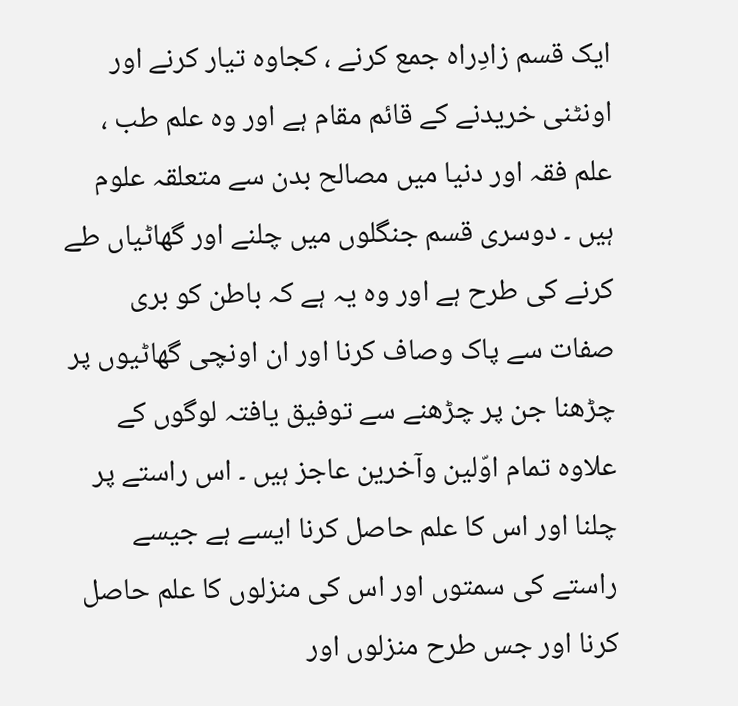ایک قسم زادِراہ جمع کرنے ، کجاوہ تیار کرنے اور اونٹنی خریدنے کے قائم مقام ہے اور وہ علم طب ، علم فقہ اور دنیا میں مصالح بدن سے متعلقہ علوم ہیں ۔ دوسری قسم جنگلوں میں چلنے اور گھاٹیاں طے کرنے کی طرح ہے اور وہ یہ ہے کہ باطن کو بری صفات سے پاک وصاف کرنا اور ان اونچی گھاٹیوں پر چڑھنا جن پر چڑھنے سے توفیق یافتہ لوگوں کے علاوہ تمام اوّلین وآخرین عاجز ہیں ۔ اس راستے پر چلنا اور اس کا علم حاصل کرنا ایسے ہے جیسے راستے کی سمتوں اور اس کی منزلوں کا علم حاصل کرنا اور جس طرح منزلوں اور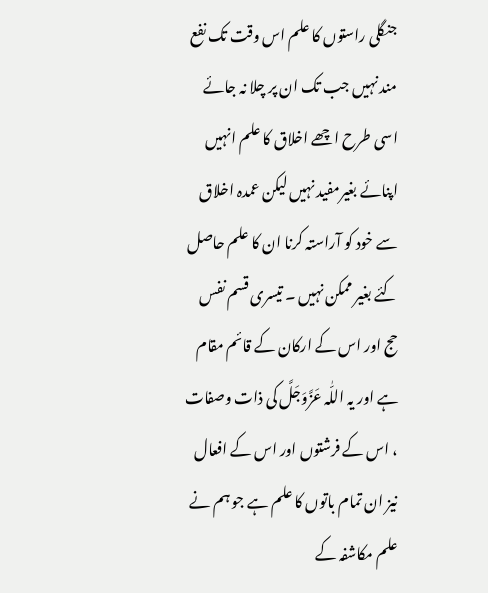جنگلی راستوں کا علم اس وقت تک نفع مند نہیں جب تک ان پر چلا نہ جائے اسی طرح اچھے اخلاق کا علم انہیں اپنائے بغیرمفید نہیں لیکن عمدہ اخلاق سے خود کو آراستہ کرنا ان کا علم حاصل کئے بغیر ممکن نہیں ۔ تیسری قسم نفس حج اور اس کے ارکان کے قائم مقام ہے اور یہ اللّٰہ عَزَّوَجَلَّ کی ذات وصفات ، اس کے فرشتوں اور اس کے افعال نیز ان تمام باتوں کا علم ہے جو ہم نے علم مکاشفہ کے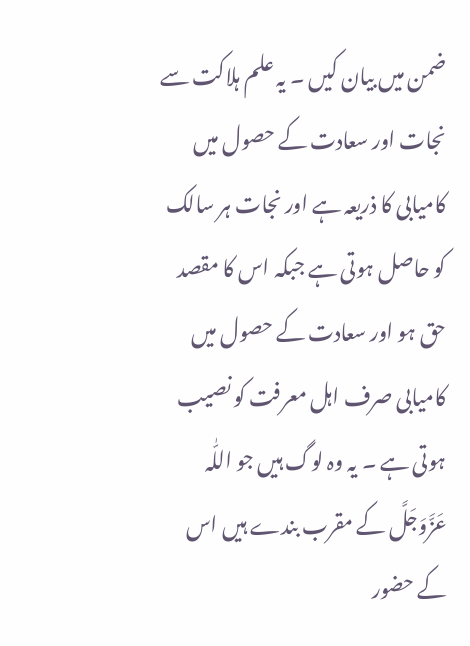ضمن میں بیان کیں ۔ یہ علم ہلاکت سے نجات اور سعادت کے حصول میں کامیابی کا ذریعہ ہے اور نجات ہر سالک کو حاصل ہوتی ہے جبکہ اس کا مقصد حق ہو اور سعادت کے حصول میں کامیابی صرف اہل معرفت کو نصیب ہوتی ہے ۔ یہ وہ لوگ ہیں جو اللّٰہ عَزَّوَجَلَّ کے مقرب بندے ہیں اس کے حضور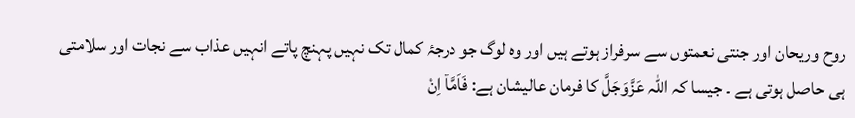روح وریحان اور جنتی نعمتوں سے سرفراز ہوتے ہیں اور وہ لوگ جو درجۂ کمال تک نہیں پہنچ پاتے انہیں عذاب سے نجات اور سلامتی ہی حاصل ہوتی ہے ۔ جیسا کہ اللّٰہ عَزَّوَجَلَّ کا فرمان عالیشان ہے: فَاَمَّاۤ اِنْ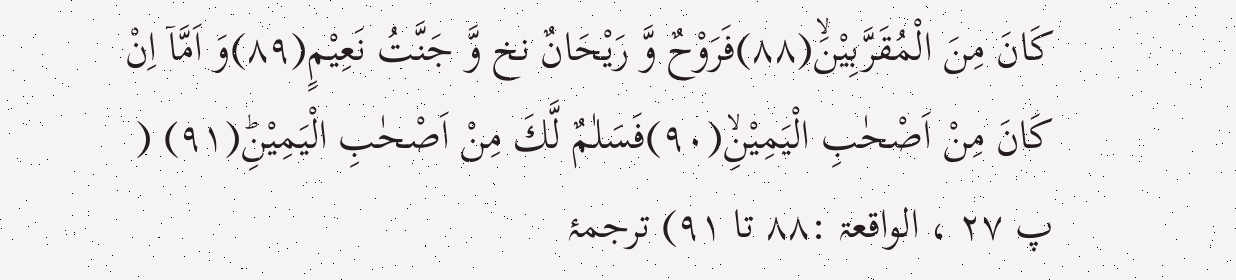كَانَ مِنَ الْمُقَرَّبِیْنَۙ(۸۸)فَرَوْحٌ وَّ رَیْحَانٌ نخ وَّ جَنَّتُ نَعِیْمٍ(۸۹)وَ اَمَّاۤ اِنْ كَانَ مِنْ اَصْحٰبِ الْیَمِیْنِۙ(۹۰)فَسَلٰمٌ لَّكَ مِنْ اَصْحٰبِ الْیَمِیْنِؕ(۹۱) ( پ ۲۷ ، الواقعۃ :۸۸ تا ۹۱) ترجمۂ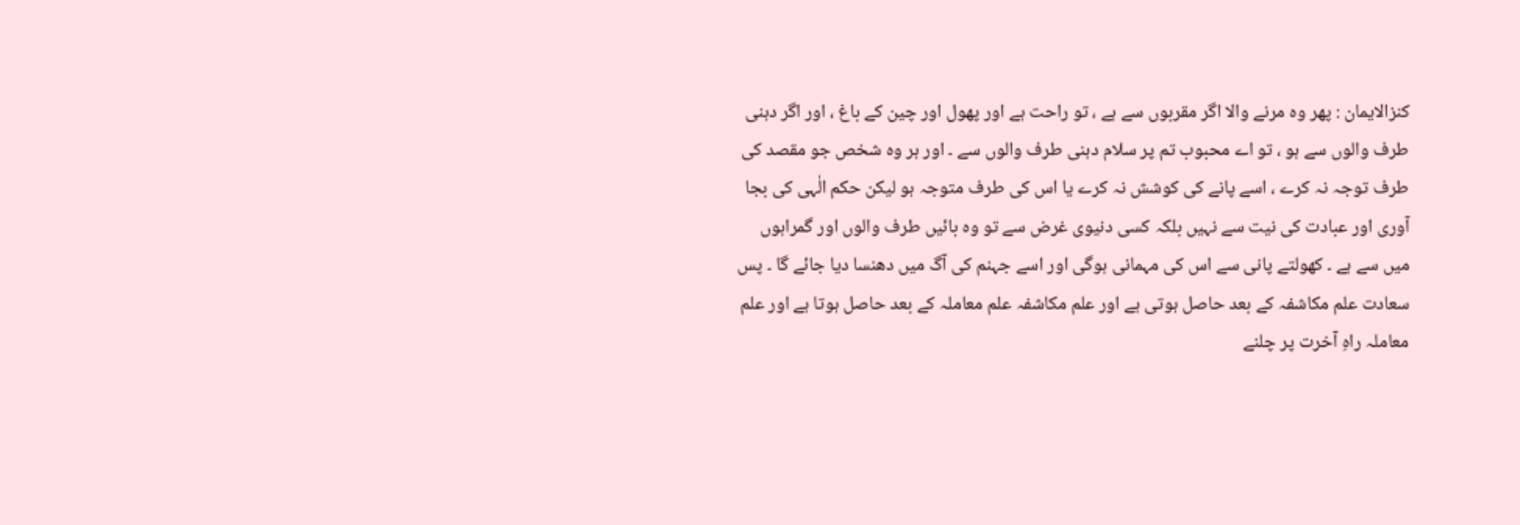کنزالایمان : پھر وہ مرنے والا اگر مقربوں سے ہے ، تو راحت ہے اور پھول اور چین کے باغ ، اور اگر دہنی طرف والوں سے ہو ، تو اے محبوب تم پر سلام دہنی طرف والوں سے ۔ اور ہر وہ شخص جو مقصد کی طرف توجہ نہ کرے ، اسے پانے کی کوشش نہ کرے یا اس کی طرف متوجہ ہو لیکن حکم الٰہی کی بجا آوری اور عبادت کی نیت سے نہیں بلکہ کسی دنیوی غرض سے تو وہ بائیں طرف والوں اور گمراہوں میں سے ہے ۔ کھولتے پانی سے اس کی مہمانی ہوگی اور اسے جہنم کی آگ میں دھنسا دیا جائے گا ۔ پس سعادت علم مکاشفہ کے بعد حاصل ہوتی ہے اور علم مکاشفہ علم معاملہ کے بعد حاصل ہوتا ہے اور علم معاملہ راہِ آخرت پر چلنے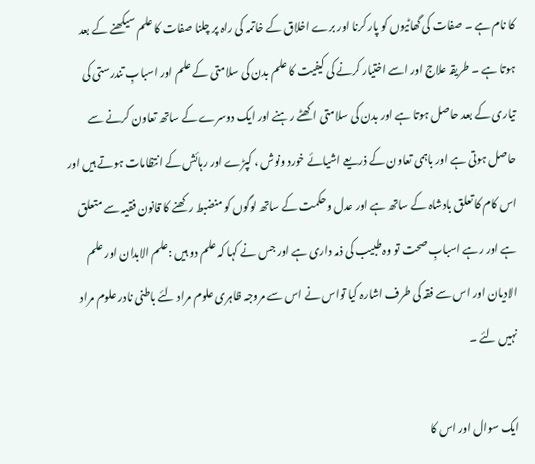کا نام ہے ۔ صفات کی گھاٹیوں کو پار کرنا اور برے اخلاق کے خاتمہ کی راہ پر چلنا صفات کا علم سیکھنے کے بعد ہوتا ہے ۔ طریقہ علاج اور اسے اختیار کرنے کی کیفیت کا علم بدن کی سلامتی کے علم اور اسبابِ تندرستی کی تیاری کے بعد حاصل ہوتا ہے اور بدن کی سلامتی اکھٹے رہنے اور ایک دوسرے کے ساتھ تعاون کرنے سے حاصل ہوتی ہے اور باہمی تعاون کے ذریعے اشیائے خورد ونوش ، کپڑے اور رہائش کے انتظامات ہوتے ہیں اور اس کام کا تعلق بادشاہ کے ساتھ ہے اور عدل وحکمت کے ساتھ لوگوں کو منضبط رکھنے کا قانون فقیہ سے متعلق ہے اور رہے اسبابِ صحت تو وہ طبیب کی ذمہ داری ہے اور جس نے کہا کہ علم دو ہیں :علم الابدان اور علم الادیان اور اس سے فقہ کی طرف اشارہ کیا تواس نے اس سے مروجہ ظاہری علوم مراد لئے باطنی نادر علوم مراد نہیں لئے ۔

ایک سوال اور اس کا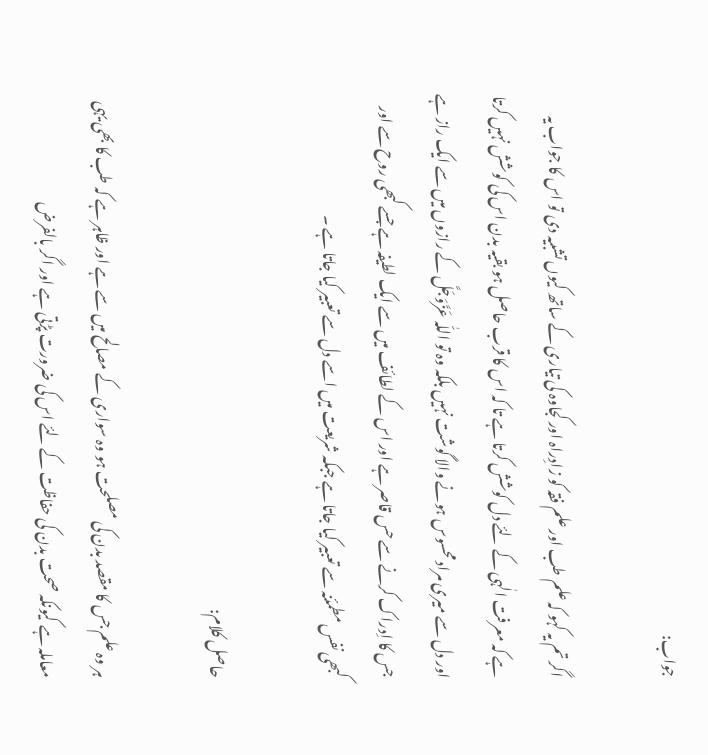جواب:

اگر تم یہ کہو کہ علم طب اور علم فقہ کو زادِراہ اور کجاوہ کی تیاری کے ساتھ کیوں تشبیہ دی تو اس کا جواب یہ ہے کہ معرفت الٰہی کے لئے دل کوشش کرتا ہے تا کہ اس کا قرب حاصل ہو بقیہ بدن اس کی کوشش نہیں کرتا اور دل سے میری مراد محسوس ہونے والا گوشت نہیں بلکہ وہ تو اللّٰہ عَزَّوَجَلَّ کے رازوں میں سے ایک راز ہے جس کا اِدراک کرنے سے حس قاصر ہے اور اس کے لطائف میں سے ایک لطیفہ ہے جسے کبھی روح سے اور کبھی نفس مطمئنہ سے تعبیر کیا جاتا ہے جبکہ شریعت میں اسے دل سے تعبیر کیا جاتا ہے ۔

حاصل کلام:

ہر وہ علم جس کا مقصد بدن کی مصلحت ہو وہ سواری کے مصالح میں سے ہے اور ظاہر ہے کہ طب کا بھی یہی معاملہ ہے کیونکہ صحت بدن کی حفاظت کے لئے اس کی ضرورت پڑتی ہے اور اگر بالفرض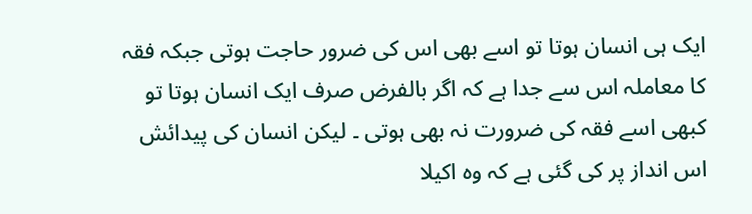ایک ہی انسان ہوتا تو اسے بھی اس کی ضرور حاجت ہوتی جبکہ فقہ کا معاملہ اس سے جدا ہے کہ اگر بالفرض صرف ایک انسان ہوتا تو کبھی اسے فقہ کی ضرورت نہ بھی ہوتی ۔ لیکن انسان کی پیدائش اس انداز پر کی گئی ہے کہ وہ اکیلا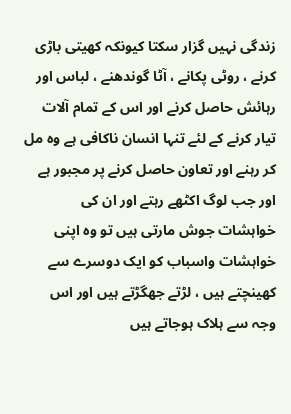زندگی نہیں گزار سکتا کیونکہ کھیتی باڑی کرنے ، روٹی پکانے ، آٹا گوندھنے ، لباس اور رہائش حاصل کرنے اور اس کے تمام آلات تیار کرنے کے لئے تنہا انسان ناکافی ہے وہ مل کر رہنے اور تعاون حاصل کرنے پر مجبور ہے اور جب لوگ اکٹھے رہتے اور ان کی خواہشات جوش مارتی ہیں تو وہ اپنی خواہشات واسباب کو ایک دوسرے سے کھینچتے ہیں ، لڑتے جھگڑتے ہیں اور اس وجہ سے ہلاک ہوجاتے ہیں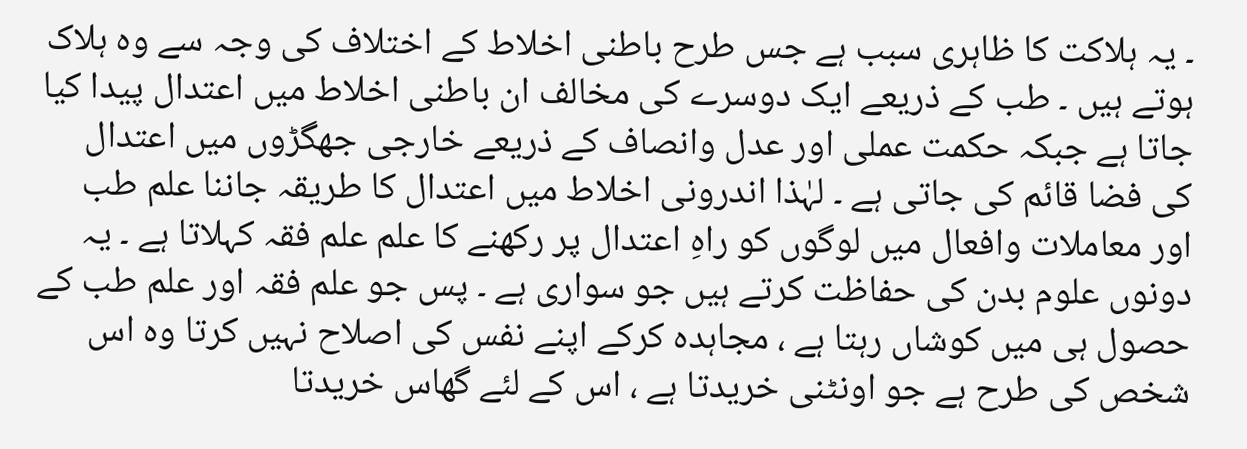۔ یہ ہلاکت کا ظاہری سبب ہے جس طرح باطنی اخلاط کے اختلاف کی وجہ سے وہ ہلاک ہوتے ہیں ۔ طب کے ذریعے ایک دوسرے کی مخالف ان باطنی اخلاط میں اعتدال پیدا کیا جاتا ہے جبکہ حکمت عملی اور عدل وانصاف کے ذریعے خارجی جھگڑوں میں اعتدال کی فضا قائم کی جاتی ہے ۔ لہٰذا اندرونی اخلاط میں اعتدال کا طریقہ جاننا علم طب اور معاملات وافعال میں لوگوں کو راہِ اعتدال پر رکھنے کا علم علم فقہ کہلاتا ہے ۔ یہ دونوں علوم بدن کی حفاظت کرتے ہیں جو سواری ہے ۔ پس جو علم فقہ اور علم طب کے حصول ہی میں کوشاں رہتا ہے ، مجاہدہ کرکے اپنے نفس کی اصلاح نہیں کرتا وہ اس شخص کی طرح ہے جو اونٹنی خریدتا ہے ، اس کے لئے گھاس خریدتا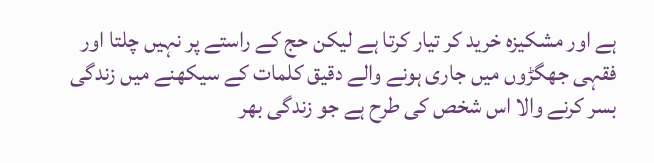ہے اور مشکیزہ خرید کر تیار کرتا ہے لیکن حج کے راستے پر نہیں چلتا اور فقہی جھگڑوں میں جاری ہونے والے دقیق کلمات کے سیکھنے میں زندگی بسر کرنے والا اس شخص کی طرح ہے جو زندگی بھر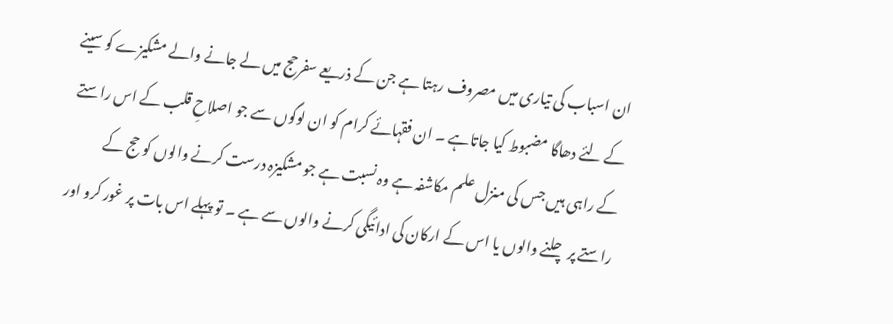ان اسباب کی تیاری میں مصروف رہتا ہے جن کے ذریعے سفرحج میں لے جانے والے مشکیزے کو سینے کے لئے دھاگا مضبوط کیا جاتاہے ۔ ان فقہائے کرام کو ان لوگوں سے جو اصلاحِ قلب کے اس راستے کے راہی ہیں جس کی منزل علم مکاشفہ ہے وہ نسبت ہے جو مشکیزہ درست کرنے والوں کو حج کے راستے پر چلنے والوں یا اس کے ارکان کی ادائیگی کرنے والوں سے ہے ۔ تو پہلے اس بات پر غور کرو اور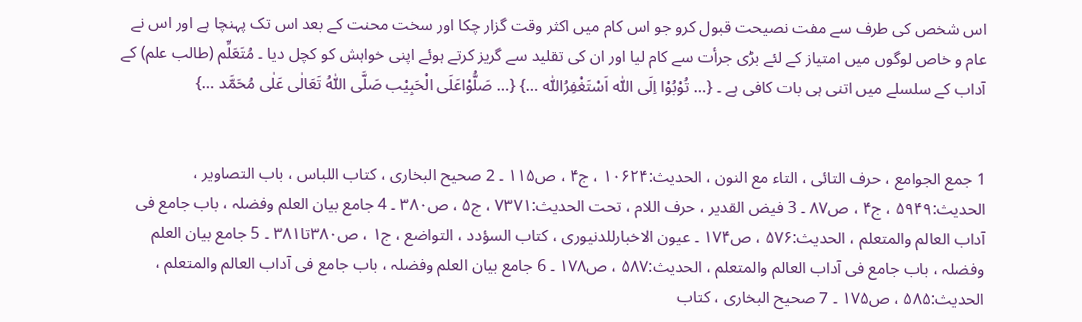اس شخص کی طرف سے مفت نصیحت قبول کرو جو اس کام میں اکثر وقت گزار چکا اور سخت محنت کے بعد اس تک پہنچا ہے اور اس نے عام و خاص لوگوں میں امتیاز کے لئے بڑی جرأت سے کام لیا اور ان کی تقلید سے گریز کرتے ہوئے اپنی خواہش کو کچل دیا ۔ مُتَعَلِّم (طالب علم) کے آداب کے سلسلے میں اتنی ہی بات کافی ہے ۔ {… تُوْبُوْا اِلَی اللّٰہ اَسْتَغْفِرُاللّٰہ …} {… صَلُّوْاعَلَی الْحَبِیْب صَلَّی اللّٰہُ تَعَالٰی عَلٰی مُحَمَّد …}


1 جمع الجوامع ، حرف التائی ، التاء مع النون ، الحدیث:۱۰۶۲۴ ، ج۴ ، ص۱۱۵ ۔ 2 صحیح البخاری ، کتاب اللباس ، باب التصاویر ، الحدیث:۵۹۴۹ ، ج۴ ، ص۸۷ ۔ 3 فیض القدیر ، حرف اللام ، تحت الحدیث:۷۳۷۱ ، ج۵ ، ص۳۸۰ ۔ 4 جامع بیان العلم وفضلہ ، باب جامع فی آداب العالم والمتعلم ، الحدیث:۵۷۶ ، ص۱۷۴ ۔ عیون الاخبارللدنیوری ، کتاب السؤدد ، التواضع ، ج۱ ، ص۳۸۰تا۳۸۱ ۔ 5 جامع بیان العلم وفضلہ ، باب جامع فی آداب العالم والمتعلم ، الحدیث:۵۸۷ ، ص۱۷۸ ۔ 6 جامع بیان العلم وفضلہ ، باب جامع فی آداب العالم والمتعلم ، الحدیث:۵۸۵ ، ص۱۷۵ ۔ 7 صحیح البخاری ، کتاب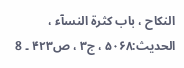النکاح ، باب کثرۃ النسآء ، الحدیث:۵۰۶۸ ، ج۳ ، ص۴۲۳ ۔ 8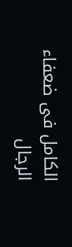الکامل فی ضعفاء الرجال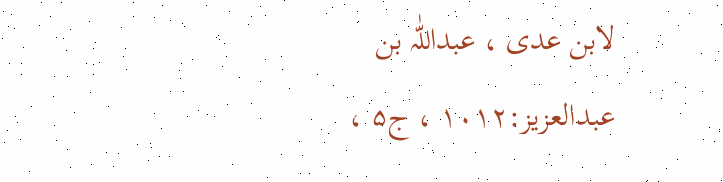لابن عدی ، عبداللّٰہ بن عبدالعزیز:۱۰۱۲ ، ج۵ ،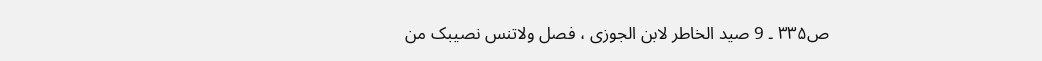ص۳۳۵ ۔ 9 صید الخاطر لابن الجوزی ، فصل ولاتنس نصیبک من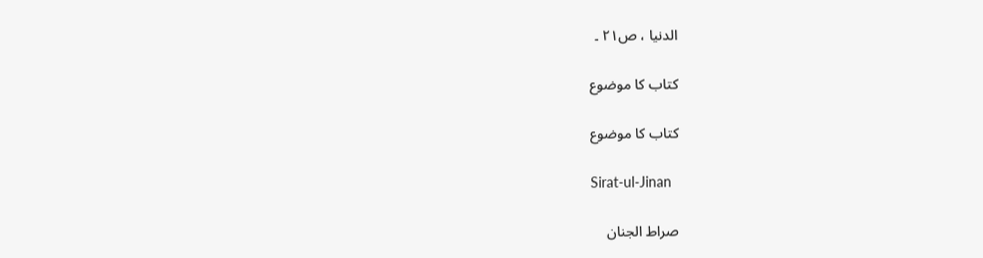الدنیا ، ص۲۱ ۔

کتاب کا موضوع

کتاب کا موضوع

Sirat-ul-Jinan

صراط الجنان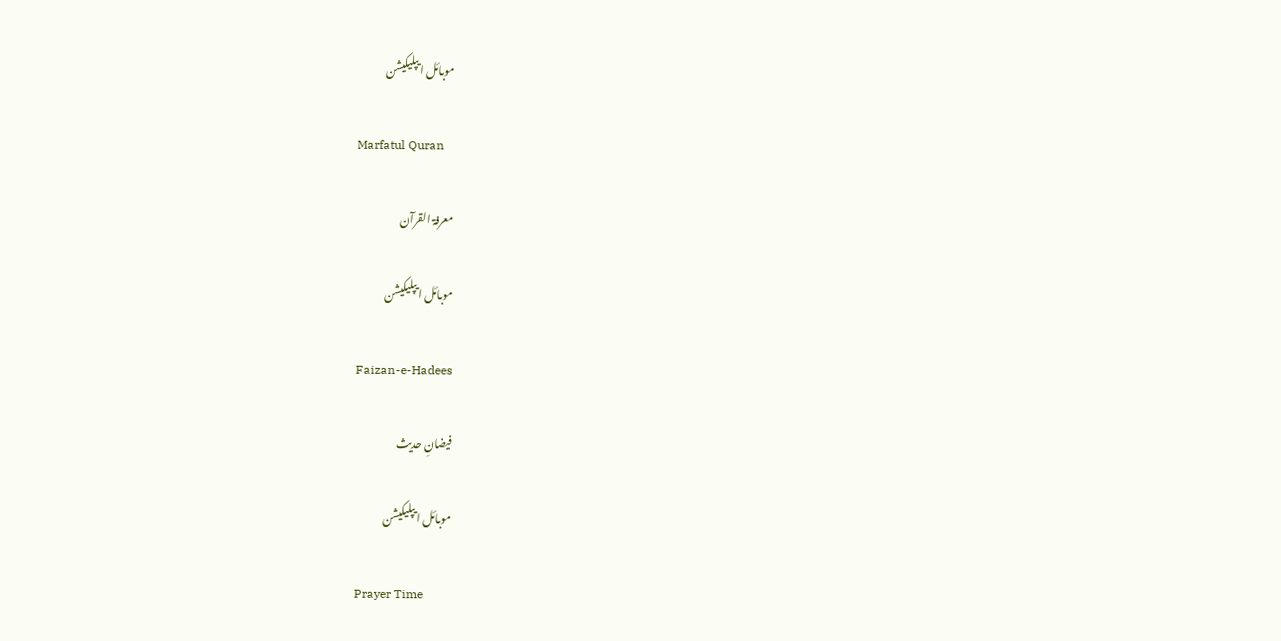موبائل ایپلیکیشن

Marfatul Quran

معرفۃ القرآن

موبائل ایپلیکیشن

Faizan-e-Hadees

فیضانِ حدیث

موبائل ایپلیکیشن

Prayer Time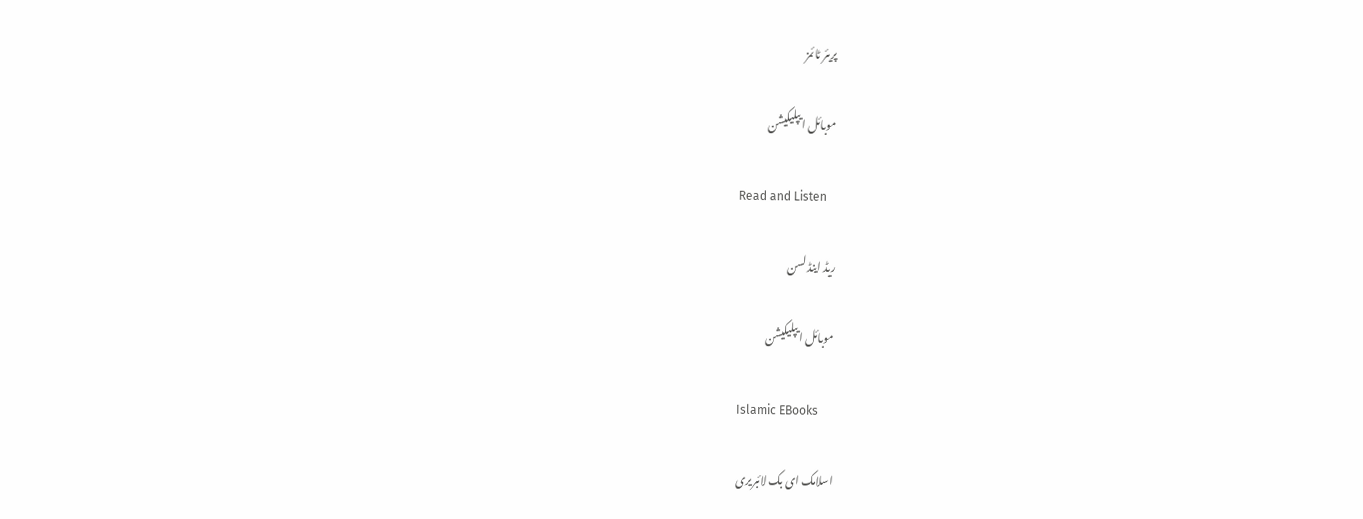پریئر ٹائمز

موبائل ایپلیکیشن

Read and Listen

ریڈ اینڈ لسن

موبائل ایپلیکیشن

Islamic EBooks

اسلامک ای بک لائبریری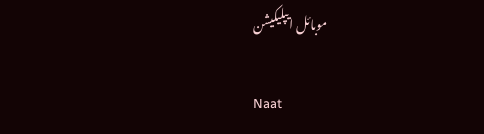موبائل ایپلیکیشن

Naat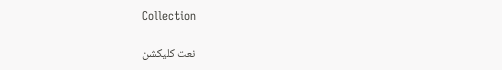Collection

نعت کلیکشن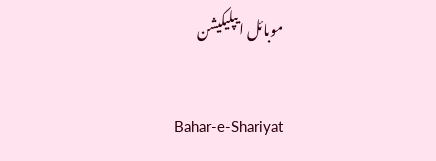موبائل ایپلیکیشن

Bahar-e-Shariyat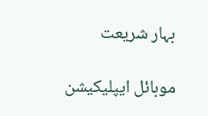بہار شریعت

موبائل ایپلیکیشن